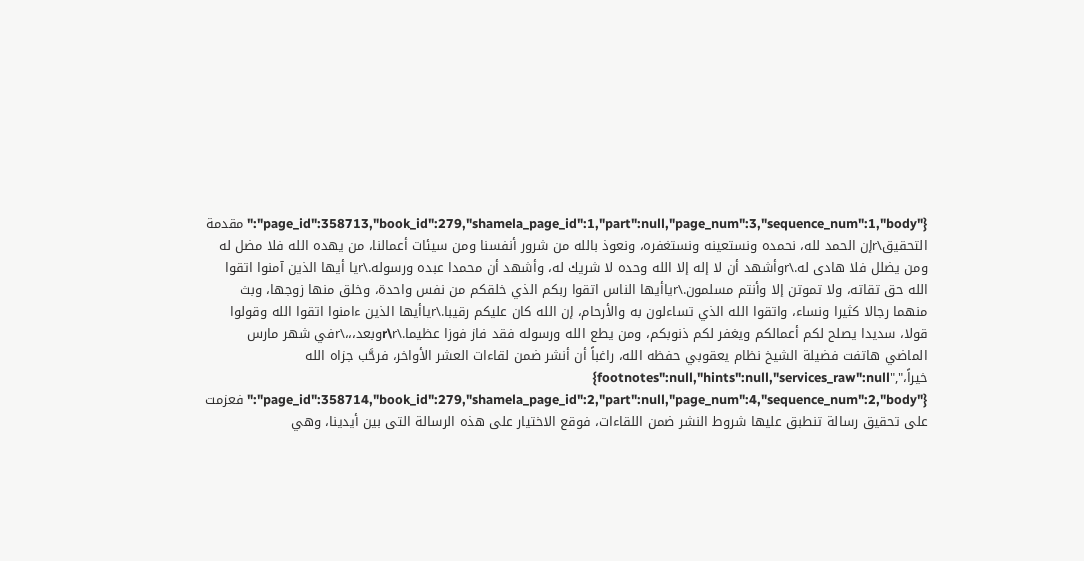{"page_id":358713,"book_id":279,"shamela_page_id":1,"part":null,"page_num":3,"sequence_num":1,"body":"مقدمة التحقيق\rإن الحمد لله، نحمده ونستعينه ونستغفره، ونعوذ بالله من شرور أنفسنا ومن سيئات أعمالنا، من يهده الله فلا مضل له ومن يضلل فلا هادى له.\rوأشهد أن لا إله إلا الله وحده لا شريك له، وأشهد أن محمدا عبده ورسوله.\rيا أيها الذين آمنوا اتقوا الله حق تقاته، ولا تموتن إلا وأنتم مسلمون.\rياأيها الناس اتقوا ربكم الذي خلقكم من نفس واحدة، وخلق منها زوجها، وبث منهما رجالا كثيرا ونساء، واتقوا الله الذي تساءلون به والأرحام، إن الله كان عليكم رقيبا.\rياأيها الذين ءامنوا اتقوا الله وقولوا قولا، سديدا يصلح لكم أعمالكم ويغفر لكم ذنوبكم، ومن يطع الله ورسوله فقد فاز فوزا عظيما.\r\rوبعد،،،\rفي شهر مارس الماضي هاتفت فضيلة الشيخ نظام يعقوبي حفظه الله، راغباً أن أنشر ضمن لقاءات العشر الأواخر، فرحَّب جزاه الله خيراً،","footnotes":null,"hints":null,"services_raw":null} {"page_id":358714,"book_id":279,"shamela_page_id":2,"part":null,"page_num":4,"sequence_num":2,"body":"فعزمت على تحقيق رسالة تنطبق عليها شروط النشر ضمن اللقاءات، فوقع الاختيار على هذه الرسالة التى بين أيدينا، وهي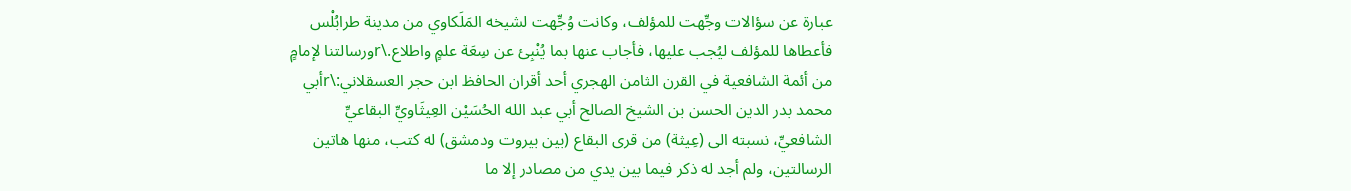عبارة عن سؤالات وجِّهت للمؤلف، وكانت وُجِّهت لشيخه المَلَكاوي من مدينة طرابُلْس فأعطاها للمؤلف ليُجب عليها، فأجاب عنها بما يُنْبِئ عن سِعَة علمٍ واطلاع.\rورسالتنا لإمامٍ من أئمة الشافعية في القرن الثامن الهجري أحد أقران الحافظ ابن حجر العسقلاني:\rأبي محمد بدر الدين الحسن بن الشيخ الصالح أبي عبد الله الحُسَيْن العِيثَاويِّ البقاعيِّ الشافعيِّ، نسبته الى (عِيثة) من قرى البقاع (بين بيروت ودمشق) له كتب، منها هاتين الرسالتين، ولم أجد له ذكر فيما بين يدي من مصادر إلا ما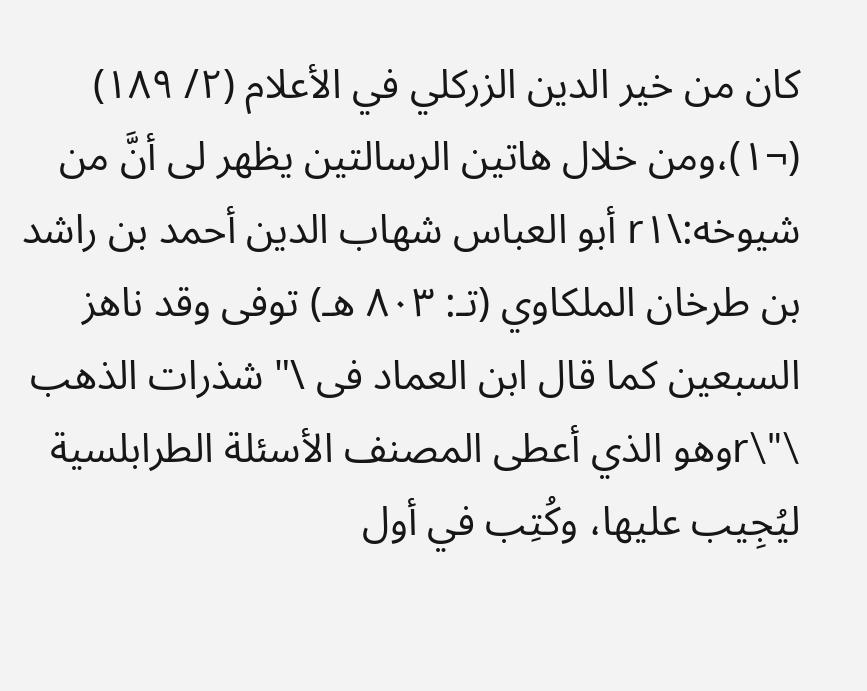كان من خير الدين الزركلي في الأعلام (٢/ ١٨٩) (¬١)،ومن خلال هاتين الرسالتين يظهر لى أنَّ من شيوخه:\r١ أبو العباس شهاب الدين أحمد بن راشد بن طرخان الملكاوي (تـ: ٨٠٣ هـ) توفى وقد ناهز السبعين كما قال ابن العماد فى \" شذرات الذهب \"\rوهو الذي أعطى المصنف الأسئلة الطرابلسية ليُجِيب عليها، وكُتِب في أول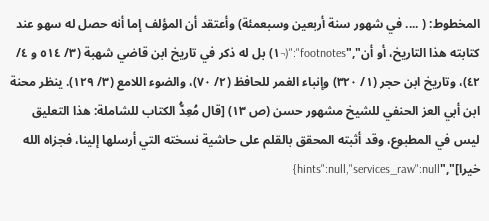المخطوط: ( .... في شهور سنة أربعين وسبعمئة) وأعتقد أن المؤلف إما أنه حصل له سهو عند كتابته هذا التاريخ، أو أن","footnotes":"(¬١) بل له ذكر في تاريخ ابن قاضي شهبة (٣/ ٥١٤ و ٤/ ٤٢)، وتاريخ ابن حجر (١/ ٣٢٠) وإنباء الغمر للحافظ (٢/ ٧٠)، والضوء اللامع (٣/ ١٢٩). ينظر محنة ابن أبي العز الحنفي للشيخ مشهور حسن (ص ١٣) [قال مُعِدُّ الكتاب للشاملة: هذا التعليق ليس في المطبوع، وقد أثبته المحقق بالقلم على حاشية نسخته التي أرسلها إلينا، فجزاه الله خيرا]","hints":null,"services_raw":null}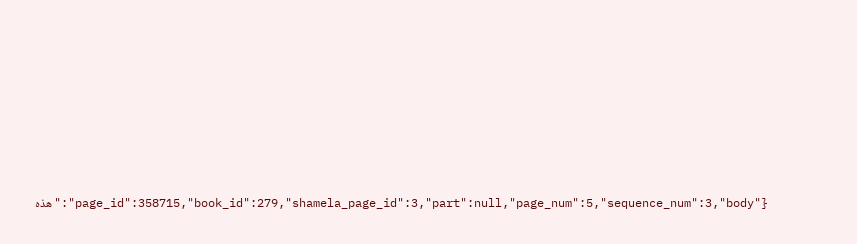{"page_id":358715,"book_id":279,"shamela_page_id":3,"part":null,"page_num":5,"sequence_num":3,"body":"هذه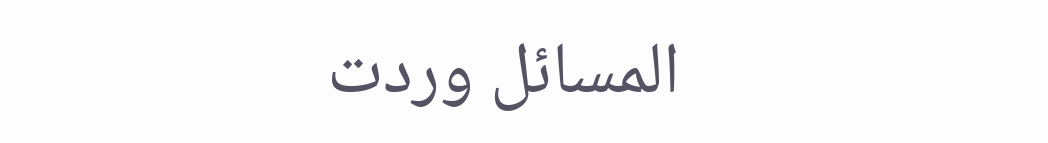المسائل وردت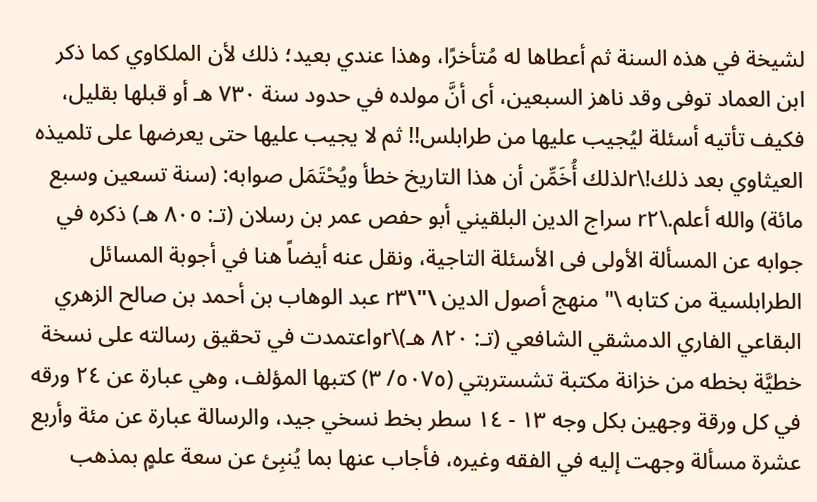لشيخة في هذه السنة ثم أعطاها له مُتأخرًا، وهذا عندي بعيد؛ ذلك لأن الملكاوي كما ذكر ابن العماد توفى وقد ناهز السبعين، أى أنَّ مولده في حدود سنة ٧٣٠ هـ أو قبلها بقليل، فكيف تأتيه أسئلة ليُجيب عليها من طرابلس!! ثم لا يجيب عليها حتى يعرضها على تلميذه العيثاوي بعد ذلك!\rلذلك أُخَمِّن أن هذا التاريخ خطأ ويُحْتَمَل صوابه: (سنة تسعين وسبع مائة) والله أعلم.\r٢ سراج الدين البلقيني أبو حفص عمر بن رسلان (تـ: ٨٠٥ هـ) ذكره في جوابه عن المسألة الأولى فى الأسئلة التاجية، ونقل عنه أيضاً هنا في أجوبة المسائل الطرابلسية من كتابه \" منهج أصول الدين \"\r٣ عبد الوهاب بن أحمد بن صالح الزهري البقاعي الفاري الدمشقي الشافعي (تـ: ٨٢٠ هـ)\rواعتمدت في تحقيق رسالته على نسخة خطيَّة بخطه من خزانة مكتبة تشستربتي (٥٠٧٥/ ٣) كتبها المؤلف، وهي عبارة عن ٢٤ ورقه في كل ورقة وجهين بكل وجه ١٣ - ١٤ سطر بخط نسخي جيد، والرسالة عبارة عن مئة وأربع عشرة مسألة وجهت إليه في الفقه وغيره، فأجاب عنها بما يُنبِئ عن سعة علمٍ بمذهب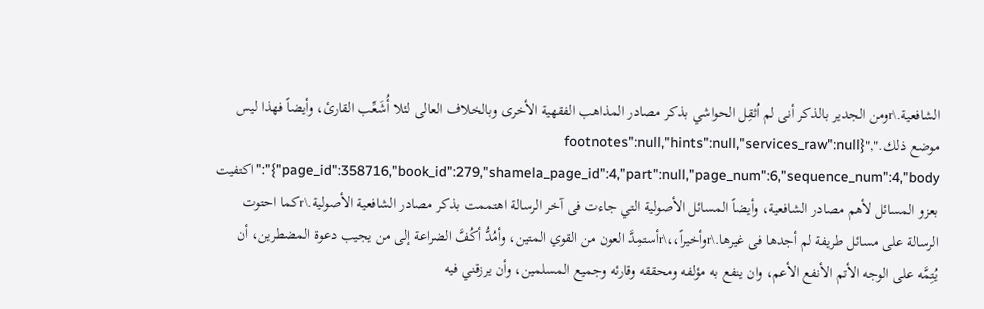الشافعية.\rومن الجدير بالذكر أنى لم اُثقِل الحواشي بذكر مصادر المذاهب الفقهية الأخرى وبالخلاف العالى لئلا أُشَعِّب القارئ، وأيضاً فهذا ليس موضع ذلك.","footnotes":null,"hints":null,"services_raw":null} {"page_id":358716,"book_id":279,"shamela_page_id":4,"part":null,"page_num":6,"sequence_num":4,"body":"اكتفيت بعزو المسائل لأهم مصادر الشافعية، وأيضاً المسائل الأصولية التي جاءت فى آخر الرسالة اهتممت بذكر مصادر الشافعية الأصولية.\rكما احتوت الرسالة على مسائل طريفة لم أجدها فى غيرها.\rوأخيراً،،\rأستمِدَّ العون من القوي المتين، وأمُدُّ أكُفَّ الضراعة إلى من يجيب دعوة المضطرين، أن يُتِمَّه على الوجه الأتم الأنفع الأعم، وان ينفع به مؤلفه ومحققه وقارئه وجميع المسلمين، وأن يرزقني فيه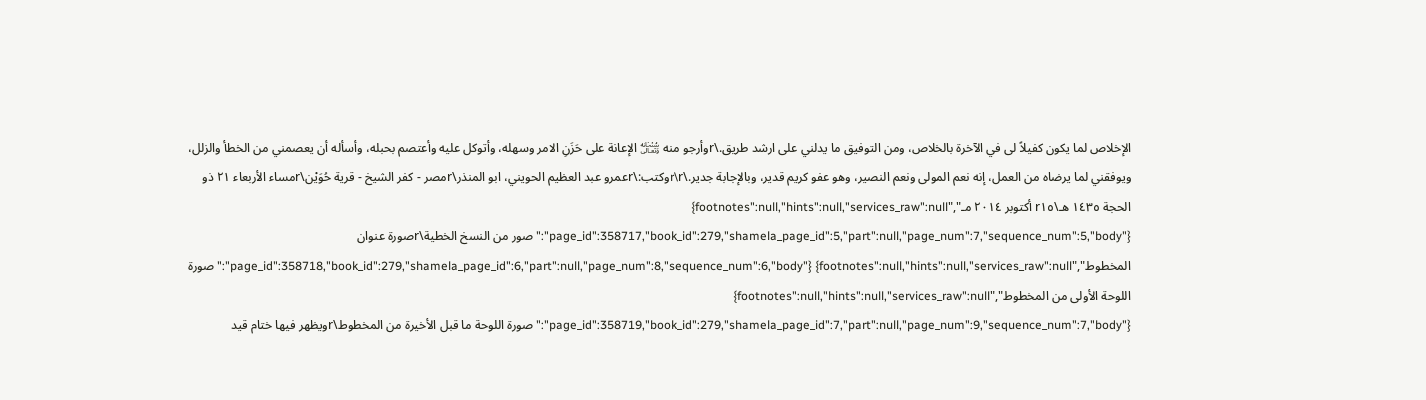الإخلاص لما يكون كفيلاً لى في الآخرة بالخلاص، ومن التوفيق ما يدلني على ارشد طريق.\rوأرجو منه ﷾ الإعانة على حَزَنِ الامر وسهله، وأتوكل عليه وأعتصم بحبله، وأسأله أن يعصمني من الخطأ والزلل، ويوفقني لما يرضاه من العمل، إنه نعم المولى ونعم النصير، وهو عفو كريم قدير، وبالإجابة جدير.\r\rوكتب:\rعمرو عبد العظيم الحويني، ابو المنذر\rمصر - كفر الشيخ - قرية حُوَيْن\rمساء الأربعاء ٢١ ذو الحجة ١٤٣٥ هـ\r١٥ أكتوبر ٢٠١٤ مـ","footnotes":null,"hints":null,"services_raw":null} {"page_id":358717,"book_id":279,"shamela_page_id":5,"part":null,"page_num":7,"sequence_num":5,"body":"صور من النسخ الخطية\rصورة عنوان المخطوط","footnotes":null,"hints":null,"services_raw":null} {"page_id":358718,"book_id":279,"shamela_page_id":6,"part":null,"page_num":8,"sequence_num":6,"body":"صورة اللوحة الأولى من المخطوط","footnotes":null,"hints":null,"services_raw":null} {"page_id":358719,"book_id":279,"shamela_page_id":7,"part":null,"page_num":9,"sequence_num":7,"body":"صورة اللوحة ما قبل الأخيرة من المخطوط\rويظهر فيها ختام قيد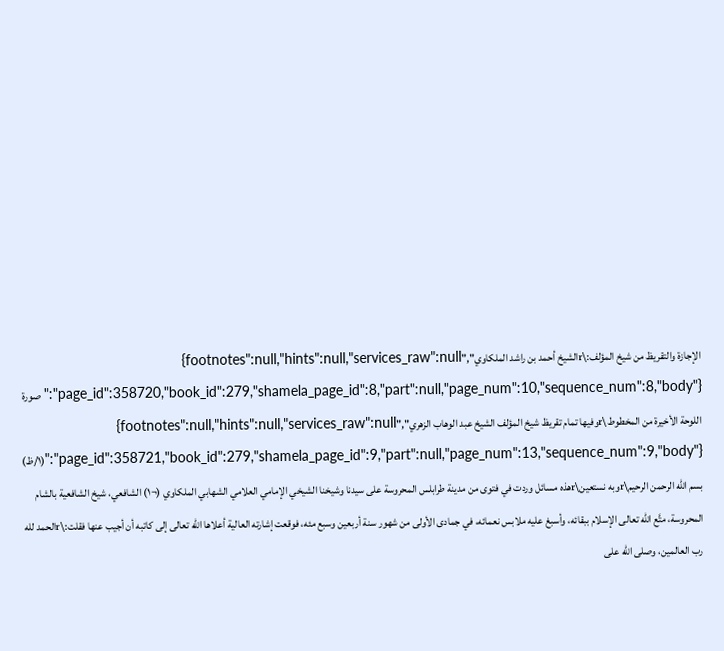الإجازة والتقريظ من شيخ المؤلف:\rالشيخ أحمد بن راشد الملكاوي","footnotes":null,"hints":null,"services_raw":null} {"page_id":358720,"book_id":279,"shamela_page_id":8,"part":null,"page_num":10,"sequence_num":8,"body":"صورة اللوحة الأخيرة من المخطوط\rوفيها تمام تقريظ شيخ المؤلف الشيخ عبد الوهاب الزهري","footnotes":null,"hints":null,"services_raw":null} {"page_id":358721,"book_id":279,"shamela_page_id":9,"part":null,"page_num":13,"sequence_num":9,"body":"(١/ظ) بسم الله الرحمن الرحيم\rوبه نستعين\rهذه مسائل وردت في فتوى من مدينة طرابلس المحروسة على سيدنا وشيخنا الشيخي الإمامي العلامي الشهابي الملكاوي (¬١) الشافعي، شيخ الشافعية بالشام المحروسة، متَّع الله تعالى الإسلام ببقائه، وأسبغ عليه ملابس نعمائه، في جمادى الأولى من شهور سنة أربعين وسبع مئه، فوقعت إشارته العالية أعلاها الله تعالى إلى كاتبه أن أجيب عنها فقلت:\rالحمد لله رب العالمين، وصلى الله على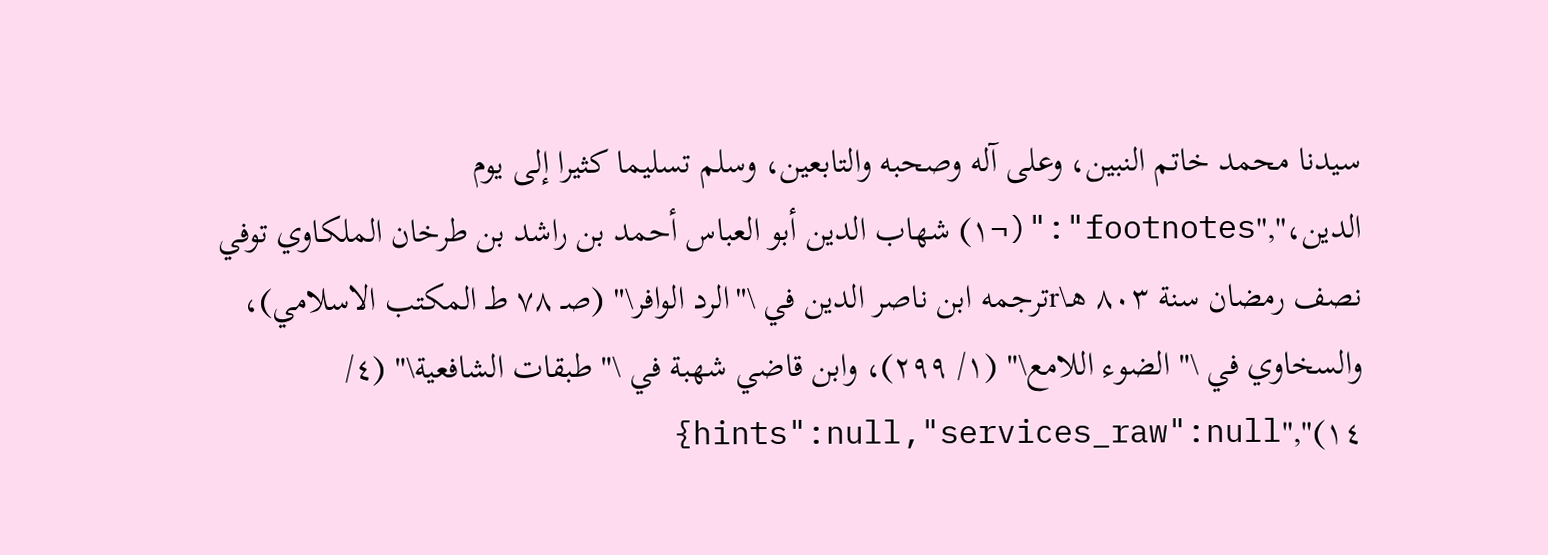سيدنا محمد خاتم النبين، وعلى آله وصحبه والتابعين، وسلم تسليما كثيرا إلى يوم الدين،","footnotes":"(¬١) شهاب الدين أبو العباس أحمد بن راشد بن طرخان الملكاوي توفي نصف رمضان سنة ٨٠٣ هـ\rترجمه ابن ناصر الدين في \"الرد الوافر\" (صـ ٧٨ طـ المكتب الاسلامي)، والسخاوي في \" الضوء اللامع\" (١/ ٢٩٩)، وابن قاضي شهبة في \" طبقات الشافعية\" (٤/ ١٤)","hints":null,"services_raw":null}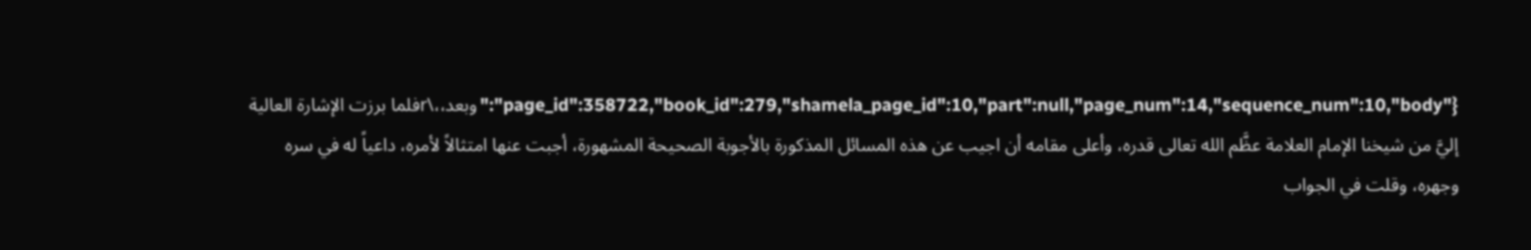{"page_id":358722,"book_id":279,"shamela_page_id":10,"part":null,"page_num":14,"sequence_num":10,"body":"وبعد،،\rفلما برزت الإشارة العالية إليَّ من شيخنا الإمام العلامة عظَّم الله تعالى قدره، وأعلى مقامه أن اجيب عن هذه المسائل المذكورة بالأجوبة الصحيحة المشهورة، أجبت عنها امتثالاً لأمره، داعياً له في سره وجهره، وقلت في الجواب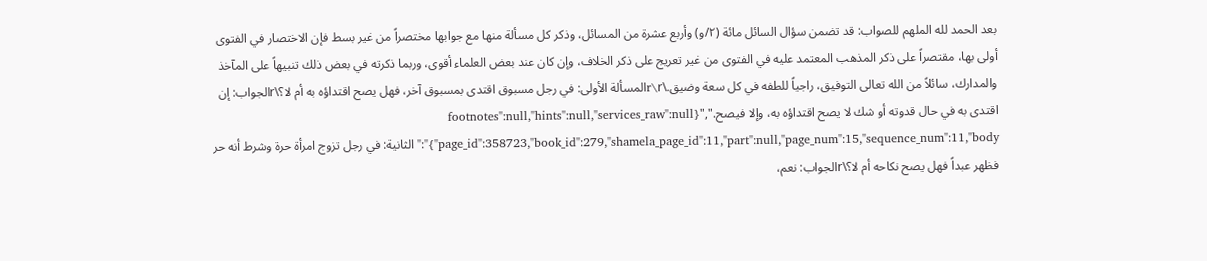بعد الحمد لله الملهم للصواب: قد تضمن سؤال السائل مائة (٢/و) وأربع عشرة من المسائل، وذكر كل مسألة منها مع جوابها مختصراً من غير بسط فإن الاختصار في الفتوى أولى بها، مقتصراً على ذكر المذهب المعتمد عليه في الفتوى من غير تعريج على ذكر الخلاف، وإن كان عند بعض العلماء أقوى، وربما ذكرته في بعض ذلك تنبيهاً على المآخذ والمدارك، سائلاً من الله تعالى التوفيق، راجياً للطفه في كل سعة وضيق.\r\rالمسألة الأولى: في رجل مسبوق اقتدى بمسبوق آخر، فهل يصح اقتداؤه به أم لا؟\rالجواب: إن اقتدى به في حال قدوته أو شك لا يصح اقتداؤه به، وإلا فيصح.","footnotes":null,"hints":null,"services_raw":null} {"page_id":358723,"book_id":279,"shamela_page_id":11,"part":null,"page_num":15,"sequence_num":11,"body":"الثانية: في رجل تزوج امرأة حرة وشرط أنه حر فظهر عبداً فهل يصح نكاحه أم لا؟\rالجواب: نعم،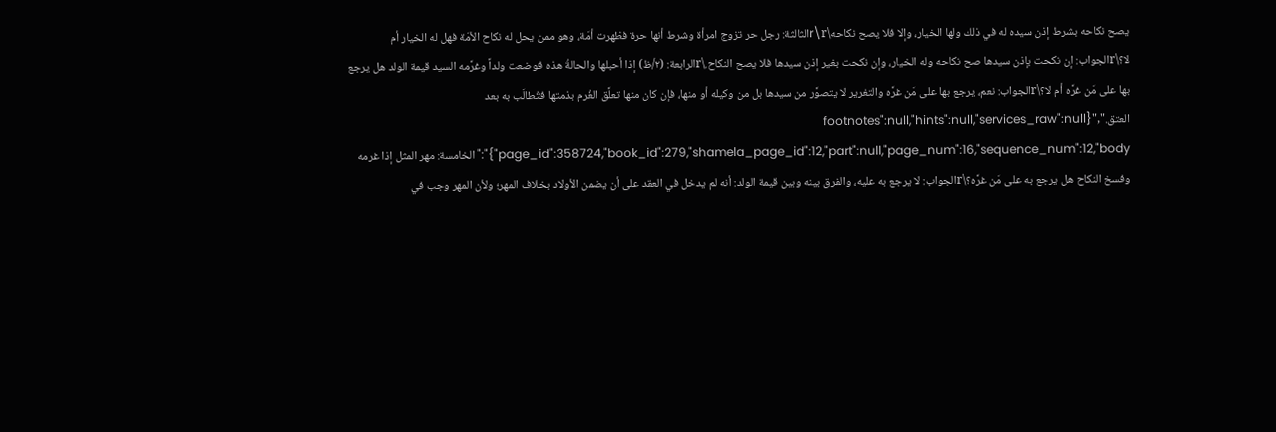يصح نكاحه بشرط إذن سيده له في ذلك ولها الخيار، وإلا فلا يصح نكاحه\r\rالثالثة: رجل حر تزوج امرأة وشرط أنها حرة فظهرت أمَة، وهو ممن يحل له نكاح الأمَة فهل له الخيار أم لا؟\rالجواب: إن نكحت بإذن سيدها صح نكاحه وله الخيار، وإن نكحت بغير إذن سيدها فلا يصح النكاح.\rالرابعة: (٢/ظ) إذا أحبلها والحالةُ هذه فوضعت ولداً وغرَّمه السيد قيمة الولد هل يرجع بها على مَن غرَّه أم لا؟\rالجواب: نعم، يرجع بها على مَن غرَّه والتغرير لا يتصوَّر من سيدها بل من وكيله أو منها، فإن كان منها تعلَّق الغُرم بذمتها فتُطالَب به بعد العتق.","footnotes":null,"hints":null,"services_raw":null} {"page_id":358724,"book_id":279,"shamela_page_id":12,"part":null,"page_num":16,"sequence_num":12,"body":"الخامسة: مهر المثل إذا غرمه وفسخ النكاح هل يرجع به على مَن غرَّه؟\rالجواب: لا يرجع به عليه، والفرق بينه وبين قيمة الولد: أنه لم يدخل في العقد على أن يضمن الأولاد بخلاف المهر؛ ولأن المهر وجب في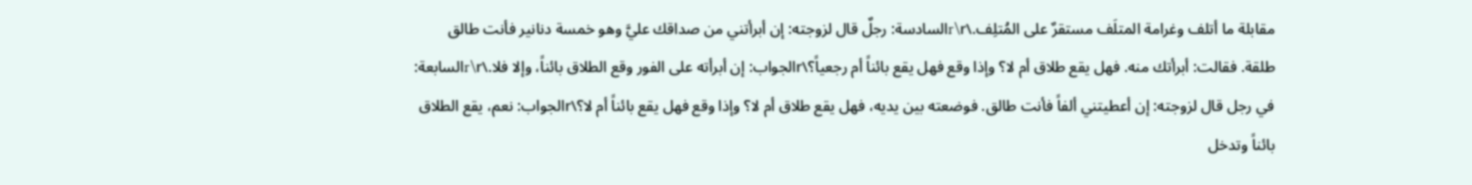مقابلة ما أتلف وغرامة المتلَف مستقرٌ على المُتلِف.\r\rالسادسة: رجلٌ قال لزوجته: إن أبرأتني من صداقك عليَّ وهو خمسة دنانير فأنت طالق طلقة. فقالت: أبرأتك منه. فهل يقع طلاق أم لا؟ وإذا وقع فهل يقع بائناً أم رجعياً؟\rالجواب: إن أبرأته على الفور وقع الطلاق بائناً، وإلا فلا.\r\rالسابعة: في رجل قال لزوجته: إن أعطيتني ألفاً فأنت طالق. فوضعته بين يديه، فهل يقع طلاق أم لا؟ وإذا وقع فهل يقع بائناً أم لا؟\rالجواب: نعم، يقع الطلاق بائناً وتدخل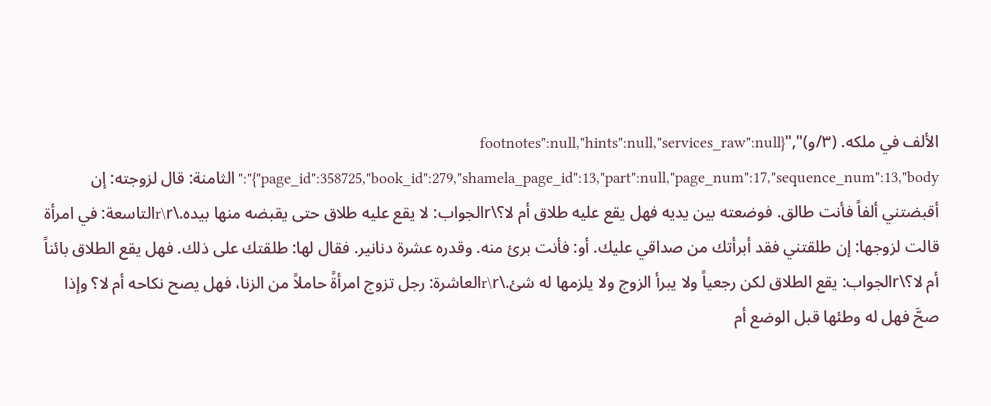الألف في ملكه. (٣/و)","footnotes":null,"hints":null,"services_raw":null} {"page_id":358725,"book_id":279,"shamela_page_id":13,"part":null,"page_num":17,"sequence_num":13,"body":"الثامنة: قال لزوجته: إن أقبضتني ألفاً فأنت طالق. فوضعته بين يديه فهل يقع عليه طلاق أم لا؟\rالجواب: لا يقع عليه طلاق حتى يقبضه منها بيده.\r\rالتاسعة: في امرأة قالت لزوجها: إن طلقتني فقد أبرأتك من صداقي عليك. أو: فأنت برئ منه. وقدره عشرة دنانير. فقال لها: طلقتك على ذلك. فهل يقع الطلاق بائناً أم لا؟\rالجواب: يقع الطلاق لكن رجعياً ولا يبرأ الزوج ولا يلزمها له شئ.\r\rالعاشرة: رجل تزوج امرأةً حاملاً من الزنا، فهل يصح نكاحه أم لا؟ وإذا صحَّ فهل له وطئها قبل الوضع أم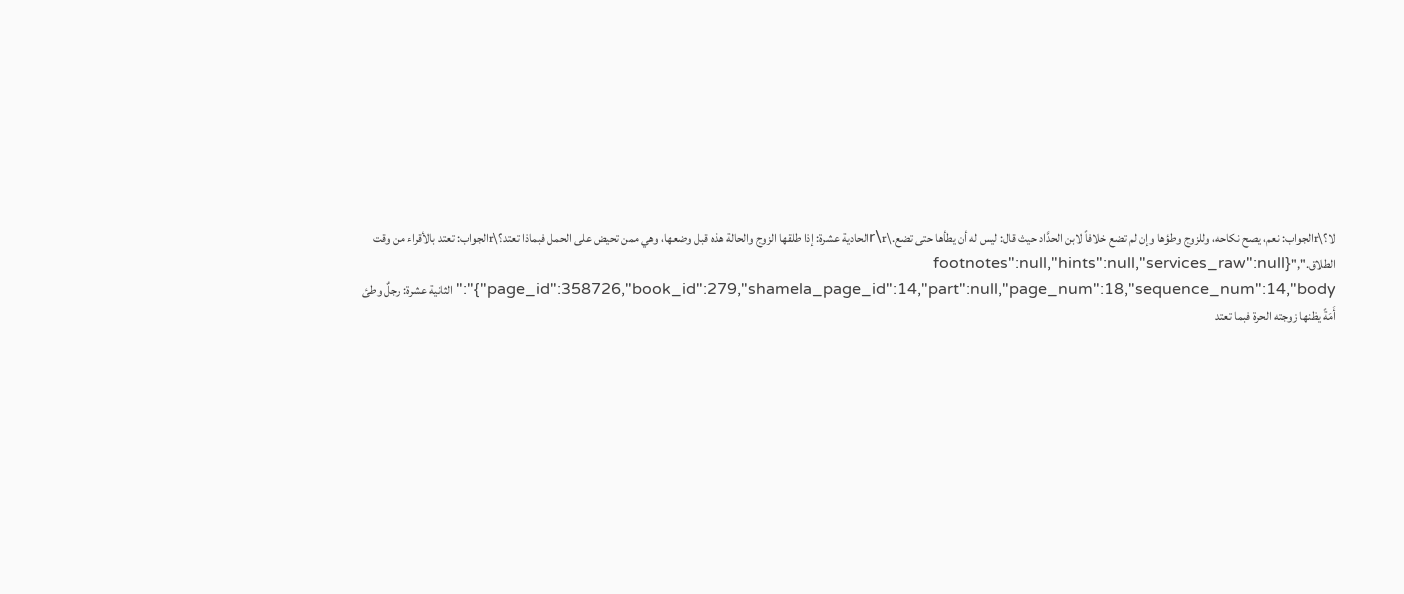لا؟\rالجواب: نعم، يصح نكاحه، وللزوج وطؤها وإن لم تضع خلافاً لابن الحدَّاد حيث قال: ليس له أن يطأها حتى تضع.\r\rالحادية عشرة: إذا طلقها الزوج والحالة هذه قبل وضعها، وهي ممن تحيض على الحمل فبماذا تعتد؟\rالجواب: تعتد بالأقراء من وقت الطلاق.","footnotes":null,"hints":null,"services_raw":null} {"page_id":358726,"book_id":279,"shamela_page_id":14,"part":null,"page_num":18,"sequence_num":14,"body":"الثانية عشرة: رجلٌ وطئ أَمَةً يظنها زوجته الحرة فبما تعتد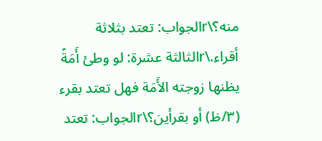منه؟\rالجواب: تعتد بثلاثة أقراء.\rالثالثة عشرة: لو وطئ أَمَةً يظنها زوجته الأَمَة فهل تعتد بقرء (٣/ظ) أو بقرأين؟\rالجواب: تعتد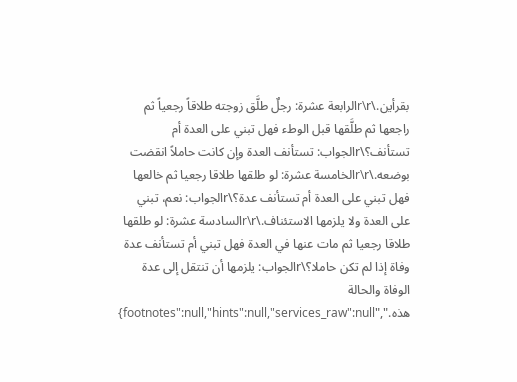بقرأين.\r\rالرابعة عشرة: رجلٌ طلَّق زوجته طلاقاً رجعياً ثم راجعها ثم طلَّقها قبل الوطء فهل تبني على العدة أم تستأنف؟\rالجواب: تستأنف العدة وإن كانت حاملاً انقضت بوضعه.\r\rالخامسة عشرة: لو طلقها طلاقا رجعيا ثم خالعها فهل تبني على العدة أم تستأنف عدة؟\rالجواب: نعم، تبني على العدة ولا يلزمها الاستئناف.\r\rالسادسة عشرة: لو طلقها طلاقا رجعيا ثم مات عنها في العدة فهل تبني أم تستأنف عدة وفاة إذا لم تكن حاملا؟\rالجواب: يلزمها أن تنتقل إلى عدة الوفاة والحالة هذه.","footnotes":null,"hints":null,"services_raw":null}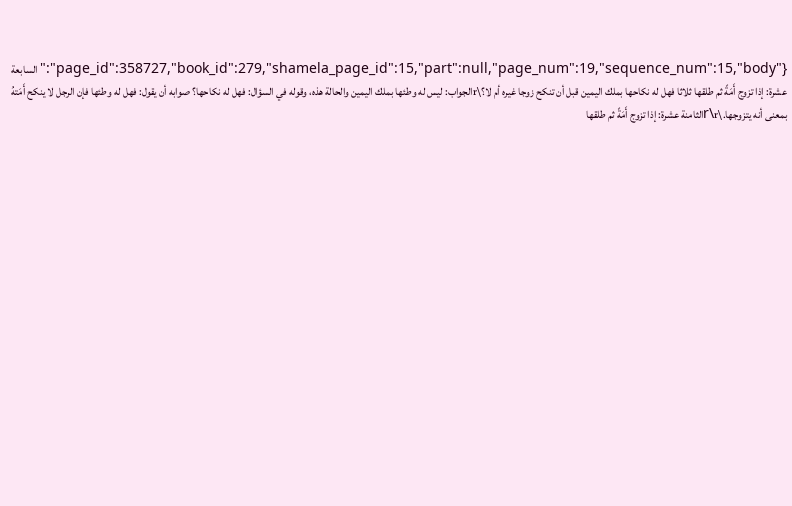{"page_id":358727,"book_id":279,"shamela_page_id":15,"part":null,"page_num":19,"sequence_num":15,"body":"السابعة عشرة: إذا تزوج أَمَةً ثم طلقها ثلاثا فهل له نكاحها بملك اليمين قبل أن تنكح زوجا غيره أم لا؟\rالجواب: ليس له وطئها بملك اليمين والحالة هذه، وقوله في السؤال: فهل له نكاحها؟ صوابه أن يقول: فهل له وطئها فإن الرجل لا ينكح أَمَتهُ بمعنى أنه يتزوجها.\r\rالثامنة عشرة: إذا تزوج أَمَةً ثم طلقها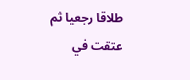طلاقا رجعيا ثم عتقت في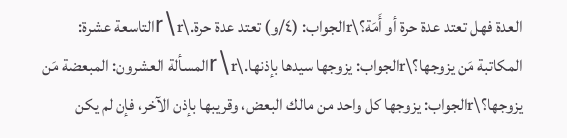العدة فهل تعتد عدة حرة أو أَمَة؟\rالجواب: (٤/و) تعتد عدة حرة.\r\rالتاسعة عشرة: المكاتبة مَن يزوجها؟\rالجواب: يزوجها سيدها بإذنها.\r\rالمسألة العشرون: المبعضة مَن يزوجها؟\rالجواب: يزوجها كل واحد من مالك البعض، وقريبها بإذن الآخر، فإن لم يكن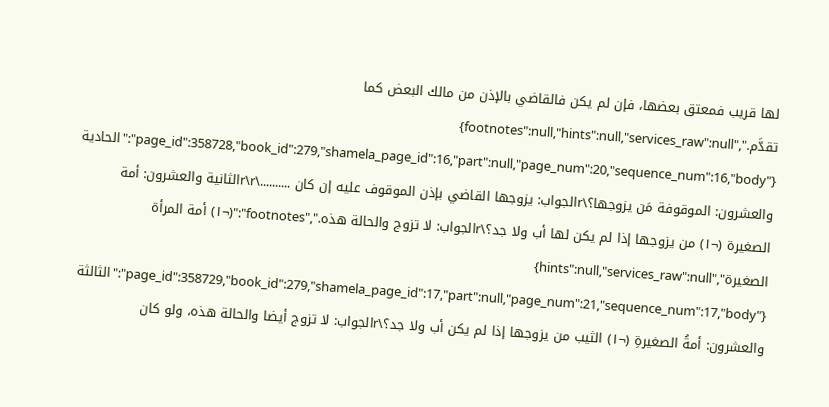لها قريب فمعتق بعضها، فإن لم يكن فالقاضي بالإذن من مالك البعض كما تقدَّم.","footnotes":null,"hints":null,"services_raw":null} {"page_id":358728,"book_id":279,"shamela_page_id":16,"part":null,"page_num":20,"sequence_num":16,"body":"الحادية والعشرون: الموقوفة مَن يزوجها؟\rالجواب: يزوجها القاضي بإذن الموقوف عليه إن كان ..........\r\rالثانية والعشرون: أمة الصغيرة (¬١) من يزوجها إذا لم يكن لها أب ولا جد؟\rالجواب: لا تزوج والحالة هذه.","footnotes":"(¬١) أمة المرأة الصغيرة","hints":null,"services_raw":null} {"page_id":358729,"book_id":279,"shamela_page_id":17,"part":null,"page_num":21,"sequence_num":17,"body":"الثالثة والعشرون: أمةُ الصغيرةِ (¬١) الثيب من يزوجها إذا لم يكن أب ولا جد؟\rالجواب: لا تزوج أيضا والحالة هذه، ولو كان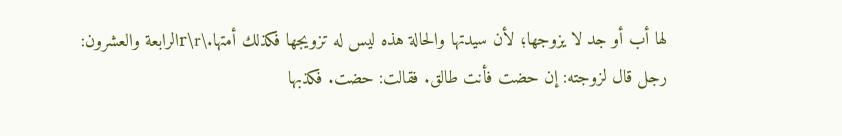لها أب أو جد لا يزوجها؛ لأن سيدتها والحالة هذه ليس له تزويجها فكذلك أمتها.\r\rالرابعة والعشرون: رجل قال لزوجته: إن حضت فأنت طالق. فقالت: حضت. فكذبها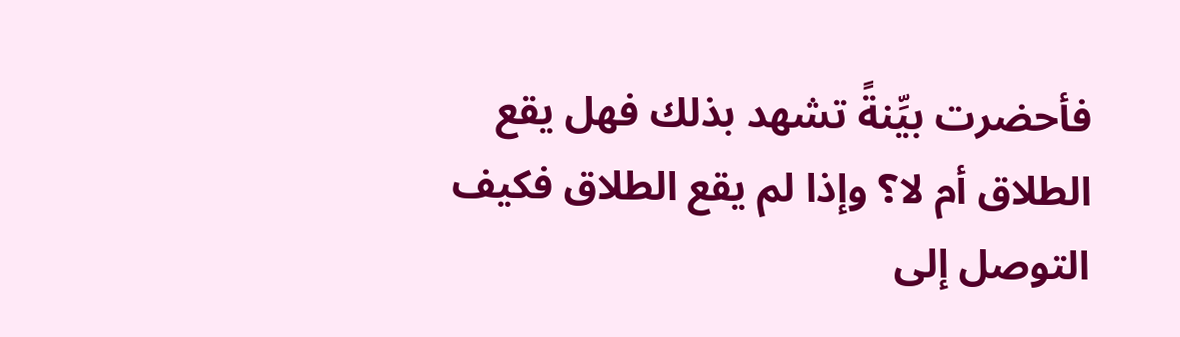فأحضرت بيِّنةً تشهد بذلك فهل يقع الطلاق أم لا؟ وإذا لم يقع الطلاق فكيف التوصل إلى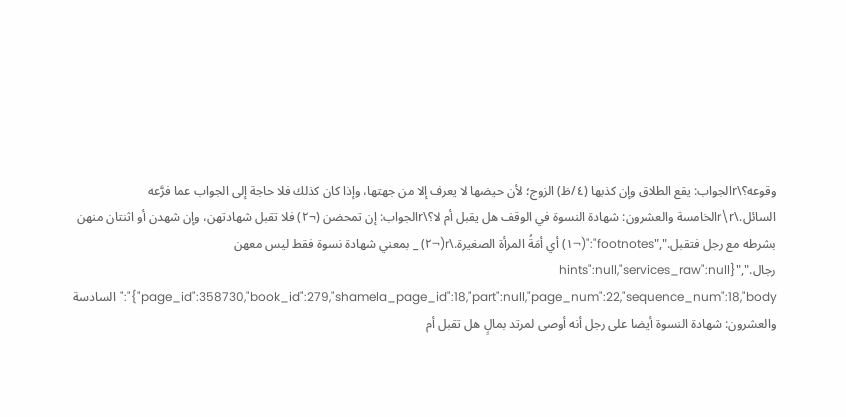وقوعه؟\rالجواب: يقع الطلاق وإن كذبها (٤/ظ) الزوج؛ لأن حيضها لا يعرف إلا من جهتها، وإذا كان كذلك فلا حاجة إلى الجواب عما فرَّعه السائل.\r\rالخامسة والعشرون: شهادة النسوة في الوقف هل يقبل أم لا؟\rالجواب: إن تمحضن (¬٢) فلا تقبل شهادتهن، وإن شهدن أو اثنتان منهن بشرطه مع رجل فتقبل.","footnotes":"(¬١) أي أمَةُ المرأة الصغيرة.\r(¬٢) _ بمعني شهادة نسوة فقط ليس معهن رجال.","hints":null,"services_raw":null} {"page_id":358730,"book_id":279,"shamela_page_id":18,"part":null,"page_num":22,"sequence_num":18,"body":"السادسة والعشرون: شهادة النسوة أيضا على رجل أنه أوصى لمرتد بمالٍ هل تقبل أم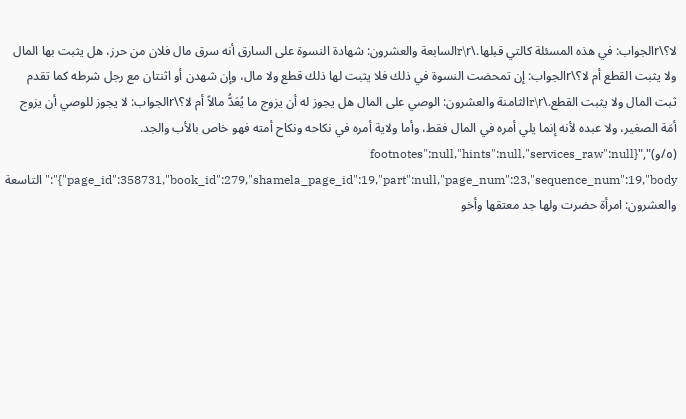لا؟\rالجواب: في هذه المسئلة كالتي قبلها.\r\rالسابعة والعشرون: شهادة النسوة على السارق أنه سرق مال فلان من حرز، هل يثبت بها المال ولا يثبت القطع أم لا؟\rالجواب: إن تمحضت النسوة في ذلك فلا يثبت لها ذلك قطع ولا مال، وإن شهدن أو اثنتان مع رجل شرطه كما تقدم ثبت المال ولا يثبت القطع.\r\rالثامنة والعشرون: الوصي على المال هل يجوز له أن يزوج ما يُعَدُّ مالاً أم لا؟\rالجواب: لا يجوز للوصي أن يزوج أمَة الصغير، ولا عبده لأنه إنما يلي أمره في المال فقط، وأما ولاية أمره في نكاحه ونكاح أمته فهو خاص بالأب والجد. (٥/و)","footnotes":null,"hints":null,"services_raw":null} {"page_id":358731,"book_id":279,"shamela_page_id":19,"part":null,"page_num":23,"sequence_num":19,"body":"التاسعة والعشرون: امرأة حضرت ولها جد معتقها وأخو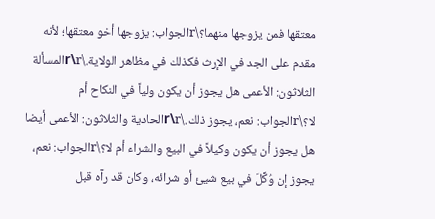معتقها فمن يزوجها منهما؟\rالجواب: يزوجها أخو معتقها؛ لأنه مقدم على الجد في الإرث فكذلك في مظاهر الولاية.\r\rالمسألة الثلاثون: الأعمى هل يجوز أن يكون ولياً في النكاح أم لا؟\rالجواب: نعم، يجوز ذلك.\r\rالحادية والثلاثون: الأعمى أيضا هل يجوز أن يكون وكيلاً في البيع والشراء أم لا؟\rالجواب: نعم، يجوز إن وُكِّلَ في بيع شيئ أو شرائه، وكان قد رآه قبل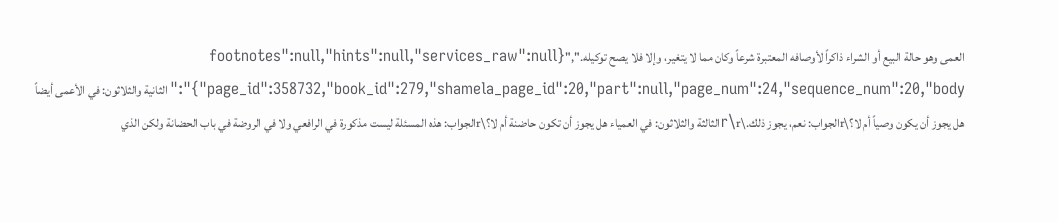العمى وهو حالة البيع أو الشراء ذاكراً لأوصافه المعتبرة شرعاً وكان مما لا يتغير، وإلا فلا يصح توكيله.","footnotes":null,"hints":null,"services_raw":null} {"page_id":358732,"book_id":279,"shamela_page_id":20,"part":null,"page_num":24,"sequence_num":20,"body":"الثانية والثلاثون: في الأعمى أيضاً هل يجوز أن يكون وصياً أم لا؟\rالجواب: نعم، يجوز ذلك.\r\rالثالثة والثلاثون: في العمياء هل يجوز أن تكون حاضنة أم لا؟\rالجواب: هذه المسئلة ليست مذكورة في الرافعي ولا في الروضة في باب الحضانة ولكن الذي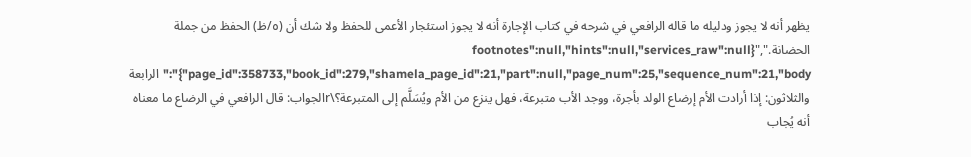يظهر أنه لا يجوز ودليله ما قاله الرافعي في شرحه في كتاب الإجارة أنه لا يجوز استئجار الأعمى للحفظ ولا شك أن (٥/ظ) الحفظ من جملة الحضانة.","footnotes":null,"hints":null,"services_raw":null} {"page_id":358733,"book_id":279,"shamela_page_id":21,"part":null,"page_num":25,"sequence_num":21,"body":"الرابعة والثلاثون: إذا أرادت الأم إرضاع الولد بأجرة، ووجد الأب متبرعة، فهل ينزع من الأم ويُسَلَّم إلى المتبرعة؟\rالجواب: قال الرافعي في الرضاع ما معناه أنه يُجاب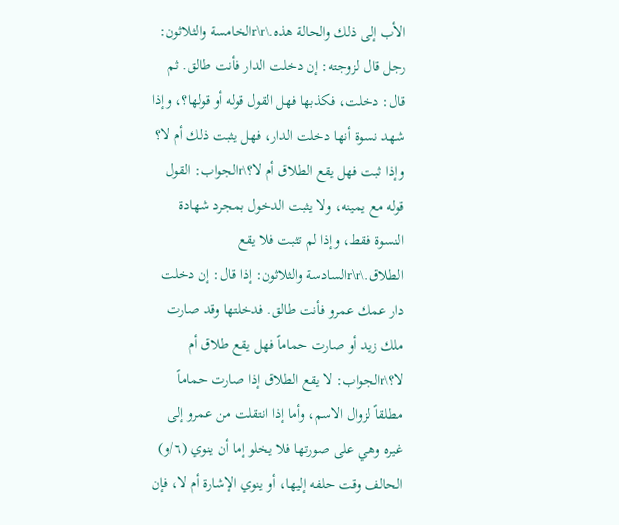الأب إلى ذلك والحالة هذه.\r\rالخامسة والثلاثون: رجل قال لزوجته: إن دخلت الدار فأنت طالق. ثم قال: دخلت، فكذبها فهل القول قوله أو قولها؟، وإذا شهد نسوة أنها دخلت الدار، فهل يثبت ذلك أم لا؟ وإذا ثبت فهل يقع الطلاق أم لا؟\rالجواب: القول قوله مع يمينه، ولا يثبت الدخول بمجرد شهادة النسوة فقط، وإذا لم تثبت فلا يقع الطلاق.\r\rالسادسة والثلاثون: إذا قال: إن دخلت دار عمك عمرو فأنت طالق. فدخلتها وقد صارت ملك زيد أو صارت حماماً فهل يقع طلاق أم لا؟\rالجواب: لا يقع الطلاق إذا صارت حماماً مطلقاً لزوال الاسم، وأما إذا انتقلت من عمرو إلى غيره وهي على صورتها فلا يخلو إما أن ينوي (٦/و) الحالف وقت حلفه إليها، أو ينوي الإشارة أم لا، فإن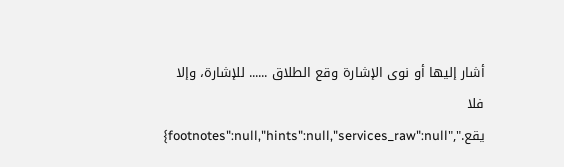أشار إليها أو نوى الإشارة وقع الطلاق ...... للإشارة، وإلا فلا يقع.","footnotes":null,"hints":null,"services_raw":null}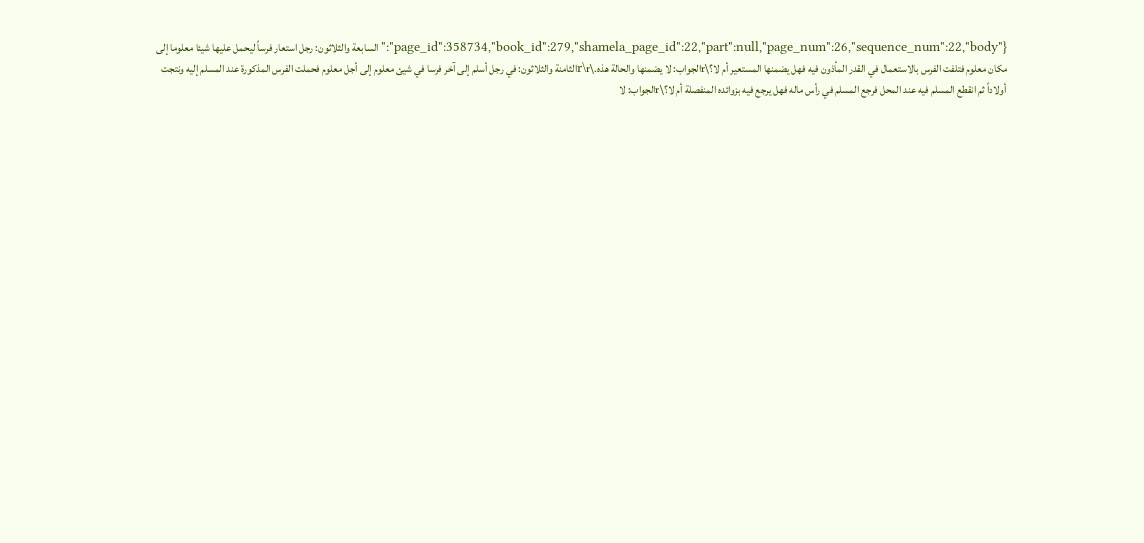{"page_id":358734,"book_id":279,"shamela_page_id":22,"part":null,"page_num":26,"sequence_num":22,"body":"السابعة والثلاثون: رجل استعار فرساً ليحمل عليها شيئا معلوما إلى مكان معلوم فتلفت الفرس بالاستعمال في القدر المأذون فيه فهل يضمنها المستعير أم لا؟\rالجواب: لا يضمنها والحالة هذه.\r\rالثامنة والثلاثون: في رجل أسلم إلى آخر فرسا في شيئ معلوم إلى أجل معلوم فحملت الفرس المذكورة عند المسلم إليه ونتجت أولاداً ثم انقطع المسلم فيه عند المحل فرجع المسلم في رأس ماله فهل يرجع فيه بزوائده المنفصلة أم لا؟\rالجواب: لا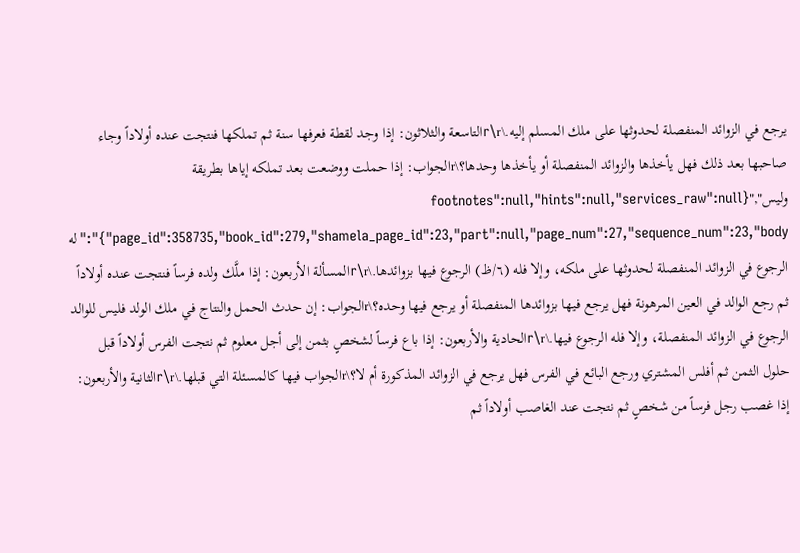يرجع في الزوائد المنفصلة لحدوثها على ملك المسلم إليه.\r\rالتاسعة والثلاثون: إذا وجد لقطة فعرفها سنة ثم تملكها فنتجت عنده أولاداً وجاء صاحبها بعد ذلك فهل يأخذها والزوائد المنفصلة أو يأخذها وحدها؟\rالجواب: إذا حملت ووضعت بعد تملكه إياها بطريقة وليس","footnotes":null,"hints":null,"services_raw":null} {"page_id":358735,"book_id":279,"shamela_page_id":23,"part":null,"page_num":27,"sequence_num":23,"body":"له الرجوع في الزوائد المنفصلة لحدوثها على ملكه، وإلا فله (٦/ظ) الرجوع فيها بزوائدها.\r\rالمسألة الأربعون: إذا ملَّك ولده فرساً فنتجت عنده أولاداً ثم رجع الوالد في العين المرهونة فهل يرجع فيها بزوائدها المنفصلة أو يرجع فيها وحده؟\rالجواب: إن حدث الحمل والنتاج في ملك الولد فليس للوالد الرجوع في الزوائد المنفصلة، وإلا فله الرجوع فيها.\r\rالحادية والأربعون: إذا باع فرساً لشخصٍ بثمن إلى أجل معلوم ثم نتجت الفرس أولاداً قبل حلول الثمن ثم أفلس المشتري ورجع البائع في الفرس فهل يرجع في الزوائد المذكورة أم لا؟\rالجواب فيها كالمسئلة التي قبلها.\r\rالثانية والأربعون: إذا غصب رجل فرساً من شخصٍ ثم نتجت عند الغاصب أولاداً ثم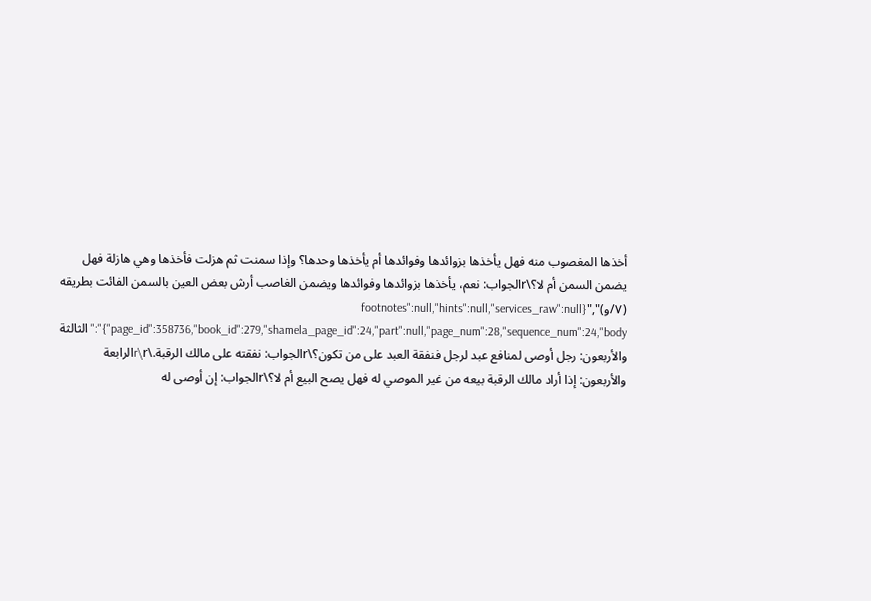أخذها المغصوب منه فهل يأخذها بزوائدها وفوائدها أم يأخذها وحدها؟ وإذا سمنت ثم هزلت فأخذها وهي هازلة فهل يضمن السمن أم لا؟\rالجواب: نعم، يأخذها بزوائدها وفوائدها ويضمن الغاصب أرش بعض العين بالسمن الفائت بطريقه (٧/و)","footnotes":null,"hints":null,"services_raw":null} {"page_id":358736,"book_id":279,"shamela_page_id":24,"part":null,"page_num":28,"sequence_num":24,"body":"الثالثة والأربعون: رجل أوصى لمنافع عبد لرجل فنفقة العبد على من تكون؟\rالجواب: نفقته على مالك الرقبة.\r\rالرابعة والأربعون: إذا أراد مالك الرقبة بيعه من غير الموصي له فهل يصح البيع أم لا؟\rالجواب: إن أوصى له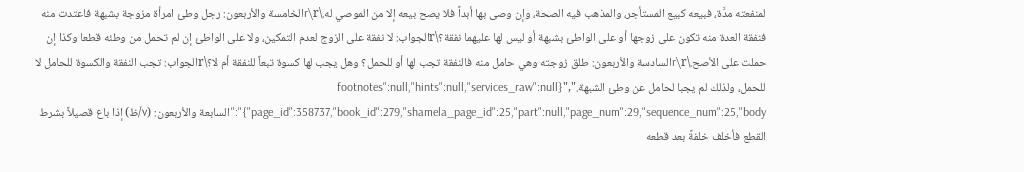لمنفعته مدَّة، فبيعه كبيع المستأجر، والمذهب فيه الصحة، وإن وصى بها أبداً فلا يصح بيعه إلا من الموصي له.\r\rالخامسة والأربعون: رجل وطئ امرأة مزوجة بشبهة فاعتدت منه فنفقة العدة منه تكون على زوجها أو على الواطئ بشبهة أو ليس لها عليهما نفقة؟\rالجواب: لا نفقة على الزوج لعدم التمكين، ولا على الواطئ إن لم تحمل من وطئه قطعا وكذا إن حملت على الأصح.\r\rالسادسة والأربعون: طلق زوجته وهي حامل منه فالنفقة تجب لها أو للحمل؟ وهل يجب لها كسوة تبعاً للنفقة أم لا؟\rالجواب: تجب النفقة والكسوة للحامل لا للحمل، ولذلك لم يجبا لحامل عن وطئ الشبهة.","footnotes":null,"hints":null,"services_raw":null} {"page_id":358737,"book_id":279,"shamela_page_id":25,"part":null,"page_num":29,"sequence_num":25,"body":"السابعة والأربعون: (٧/ظ) إذا باع قصيلاً بشرط القطع فأخلف خلفةً بعد قطعه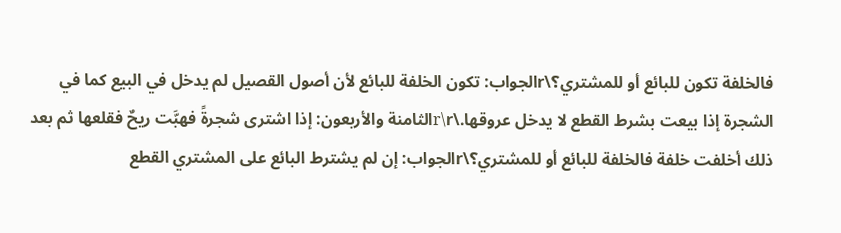فالخلفة تكون للبائع أو للمشتري؟\rالجواب: تكون الخلفة للبائع لأن أصول القصيل لم يدخل في البيع كما في الشجرة إذا بيعت بشرط القطع لا يدخل عروقها.\r\rالثامنة والأربعون: إذا اشترى شجرةً فهبَّت ريحٌ فقلعها ثم بعد ذلك أخلفت خلفة فالخلفة للبائع أو للمشتري؟\rالجواب: إن لم يشترط البائع على المشتري القطع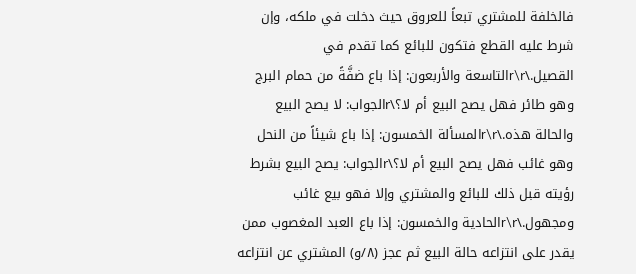فالخلفة للمشتري تبعاً للعروق حيث دخلت في ملكه، وإن شرط عليه القطع فتكون للبائع كما تقدم في القصيل.\r\rالتاسعة والأربعون: إذا باع ضفَّةً من حمام البرج وهو طائر فهل يصح البيع أم لا؟\rالجواب: لا يصح البيع والحالة هذه.\r\rالمسألة الخمسون: إذا باع شيئاً من النحل وهو غائب فهل يصح البيع أم لا؟\rالجواب: يصح البيع بشرط رؤيته قبل ذلك للبائع والمشتري وإلا فهو بيع غائب ومجهول.\r\rالحادية والخمسون: إذا باع العبد المغصوب ممن يقدر على انتزاعه حالة البيع ثم عجز (٨/و) المشتري عن انتزاعه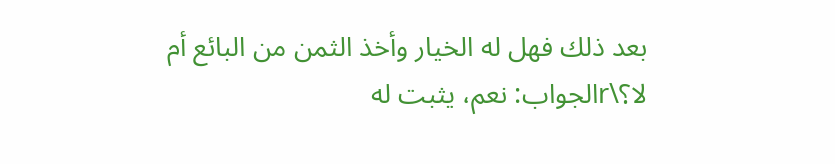بعد ذلك فهل له الخيار وأخذ الثمن من البائع أم لا؟\rالجواب: نعم، يثبت له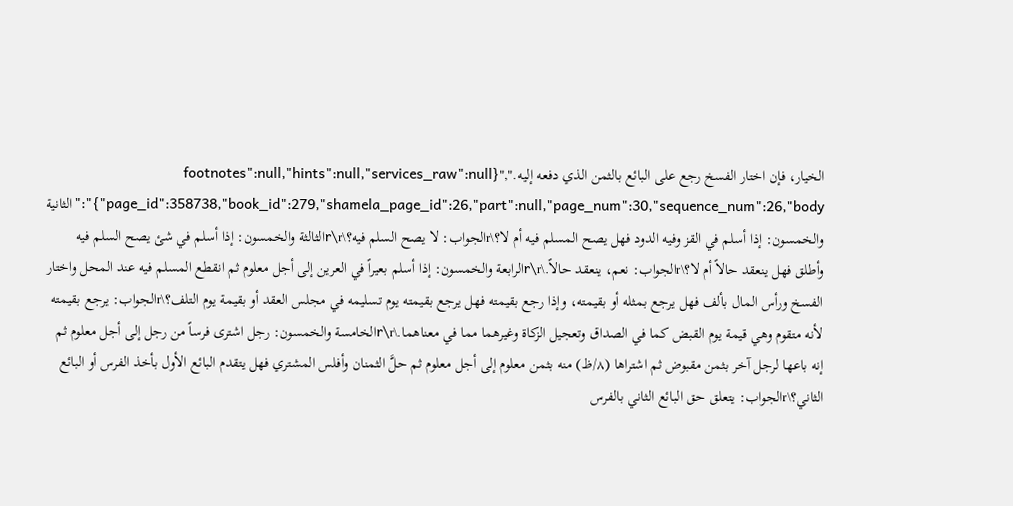الخيار، فإن اختار الفسخ رجع على البائع بالثمن الذي دفعه إليه.","footnotes":null,"hints":null,"services_raw":null} {"page_id":358738,"book_id":279,"shamela_page_id":26,"part":null,"page_num":30,"sequence_num":26,"body":"الثانية والخمسون: إذا أسلم في القز وفيه الدود فهل يصح المسلم فيه أم لا؟\rالجواب: لا يصح السلم فيه؟\r\rالثالثة والخمسون: إذا أسلم في شئ يصح السلم فيه وأطلق فهل ينعقد حالاً أم لا؟\rالجواب: نعم، ينعقد حالاً.\r\rالرابعة والخمسون: إذا أسلم بعيراً في العرين إلى أجل معلوم ثم انقطع المسلم فيه عند المحل واختار الفسخ ورأس المال بألف فهل يرجع بمثله أو بقيمته، وإذا رجع بقيمته فهل يرجع بقيمته يوم تسليمه في مجلس العقد أو بقيمة يوم التلف؟\rالجواب: يرجع بقيمته لأنه متقوم وهي قيمة يوم القبض كما في الصداق وتعجيل الزكاة وغيرهما مما في معناهما.\r\rالخامسة والخمسون: رجل اشترى فرساً من رجل إلى أجل معلوم ثم إنه باعها لرجل آخر بثمن مقبوض ثم اشتراها (٨/ظ) منه بثمن معلوم إلى أجل معلوم ثم حلَّ الثمنان وأفلس المشتري فهل يتقدم البائع الأول بأخذ الفرس أو البائع الثاني؟\rالجواب: يتعلق حق البائع الثاني بالفرس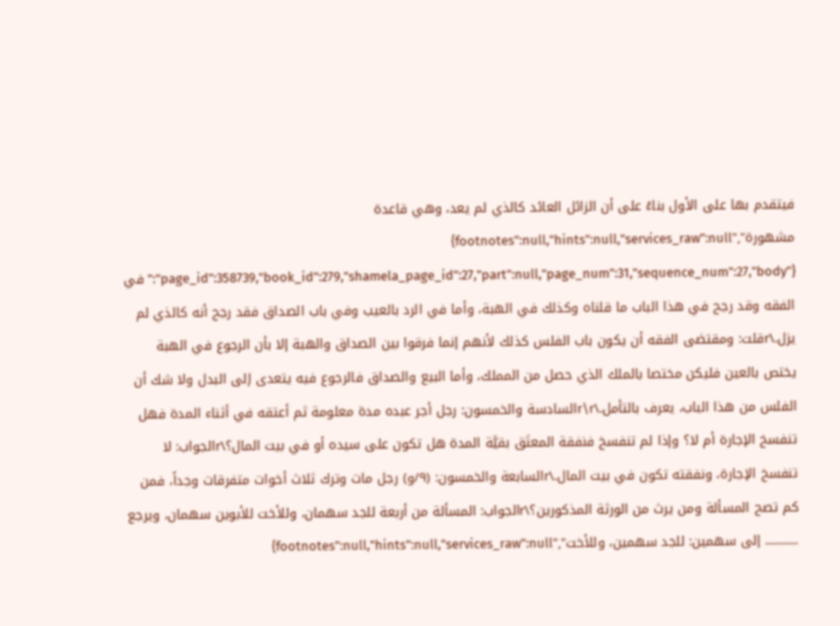فيتقدم بها على الأول بناءً على أن الزائل العائد كالذي لم يعد، وهي قاعدة مشهورة","footnotes":null,"hints":null,"services_raw":null} {"page_id":358739,"book_id":279,"shamela_page_id":27,"part":null,"page_num":31,"sequence_num":27,"body":"في الفقه وقد رجح في هذا الباب ما قلناه وكذلك في الهبة، وأما في الرد بالعيب وفي باب الصداق فقد رجح أنه كالذي لم يزل.\rقلت: ومقتضى الفقه أن يكون باب الفلس كذلك لأنهم إنما فرقوا بين الصداق والهبة إلا بأن الرجوع في الهبة يختص بالعين فليكن مختصا بالملك الذي حصل من المملك، وأما البيع والصداق فالرجوع فيه يتعدى إلى البدل ولا شك أن الفلس من هذا الباب، يعرف بالتأمل.\r\rالسادسة والخمسون: رجل أجر عبده مدة معلومة ثم أعتقه في أثناء المدة فهل تنفسخ الإجارة أم لا؟ وإذا لم تنفسخ فنفقة المعتَق بقيَّة المدة هل تكون على سيده أو في بيت المال؟\rالجواب: لا تنفسخ الإجارة، ونفقته تكون في بيت المال.\rالسابعة والخمسون: (٩/و) رجل مات وترك ثلاث أخوات متفرقات وجداً، فمن كم تصح المسألة ومن يرث من الورثة المذكورين؟\rالجواب: المسألة من أربعة للجد سهمان، وللأخت للأبوين سهمان، ويرجع ........... إلى سهمين: للجد سهمين، وللأخت","footnotes":null,"hints":null,"services_raw":null}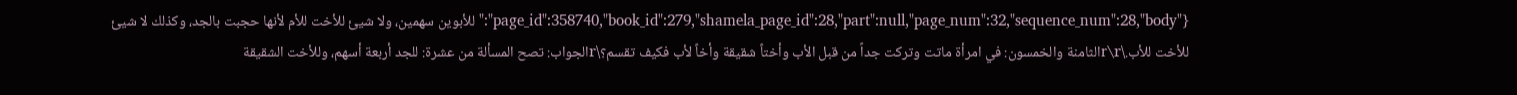{"page_id":358740,"book_id":279,"shamela_page_id":28,"part":null,"page_num":32,"sequence_num":28,"body":"للأبوين سهمين، ولا شيئ للأخت للأم لأنها حجبت بالجد، وكذلك لا شيئ للأخت للأب.\r\rالثامنة والخمسون: في امرأة ماتت وتركت جداً من قبل الأب وأختاً شقيقة وأخاً لأب فكيف تقسم؟\rالجواب: تصح المسألة من عشرة: للجد أربعة أسهم، وللأخت الشقيقة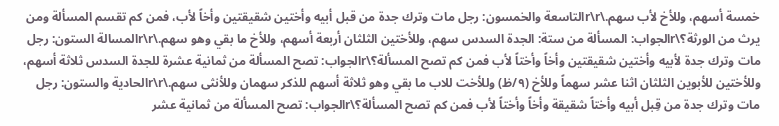خمسة أسهم، وللأخ لأب سهم.\r\rالتاسعة والخمسون: رجل مات وترك جدة من قبل أبيه وأختين شقيقتين وأخاً لأب، فمن كم تقسم المسألة ومن يرث من الورثة؟\rالجواب: المسألة من ستة: الجدة السدس سهم، وللأختين الثلثان أربعة أسهم، وللأخ ما بقي وهو سهم.\r\rالمسالة الستون: رجل مات وترك جدة لأبيه وأختين شقيقتين وأخاً وأختاً لأب فمن كم تصح المسألة؟\rالجواب: تصح المسألة من ثمانية عشرة للجدة السدس ثلاثة أسهم، وللأختين للأبوين الثلثان اثنا عشر سهماً وللأخ (٩/ظ) وللأخت للاب ما بقي وهو ثلاثة أسهم للذكر سهمان وللأنثى سهم.\r\rالحادية والستون: رجل مات وترك جدة من قِبل أبيه وأختاً شقيقة وأخاً وأختاً لأب فمن كم تصح المسألة؟\rالجواب: تصح المسألة من ثمانية عشر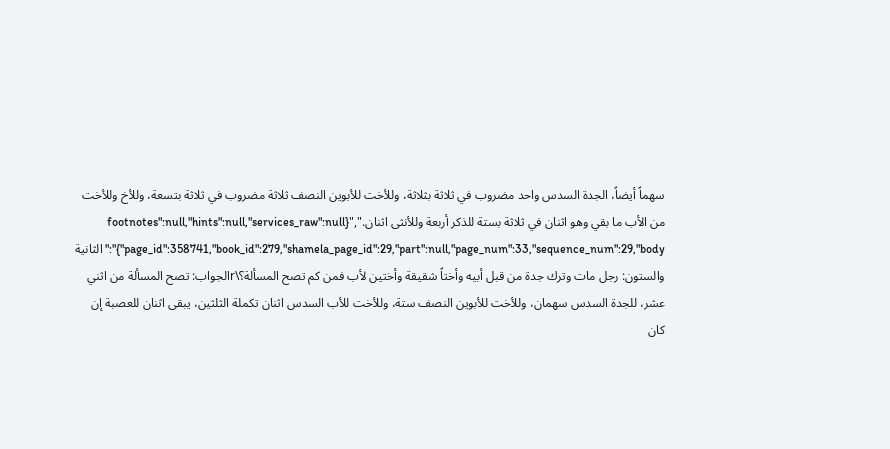سهماً أيضاً، الجدة السدس واحد مضروب في ثلاثة بثلاثة، وللأخت للأبوين النصف ثلاثة مضروب في ثلاثة بتسعة، وللأخ وللأخت من الأب ما بقي وهو اثنان في ثلاثة بستة للذكر أربعة وللأنثى اثنان.","footnotes":null,"hints":null,"services_raw":null} {"page_id":358741,"book_id":279,"shamela_page_id":29,"part":null,"page_num":33,"sequence_num":29,"body":"الثانية والستون: رجل مات وترك جدة من قبل أبيه وأختاً شقيقة وأختين لأب فمن كم تصح المسألة؟\rالجواب: تصح المسألة من اثني عشر، للجدة السدس سهمان، وللأخت للأبوين النصف ستة، وللأخت للأب السدس اثنان تكملة الثلثين، يبقى اثنان للعصبة إن كان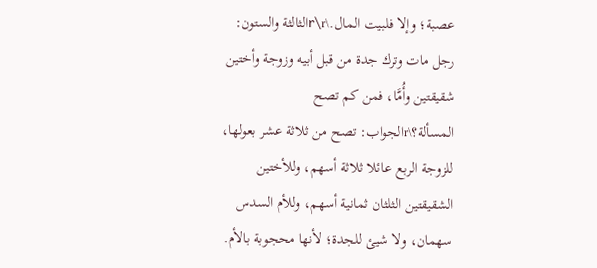عصبة؛ وإلا فلبيت المال.\r\rالثالثة والستون: رجل مات وترك جدة من قبل أبيه وزوجة وأختين شقيقتين وأُمَّا، فمن كم تصح المسألة؟\rالجواب: تصح من ثلاثة عشر بعولها، للزوجة الربع عائلا ثلاثة أسهم، وللأختين الشقيقتين الثلثان ثمانية أسهم، وللأم السدس سهمان، ولا شيئ للجدة؛ لأنها محجوبة بالأم.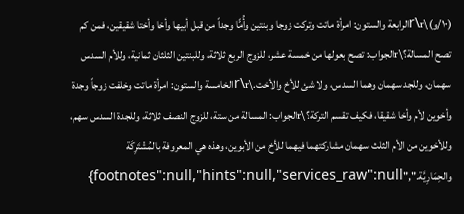(١٠/و)\r\rالرابعة والستون: امرأة ماتت وتركت زوجا وبنتين وأُمًّا وجداً من قبل أبيها وأخا وأختا شقيقين، فمن كم تصح المسالة؟\rالجواب: تصح بعولها من خمسة عشر، للزوج الربع ثلاثة، وللبنتين الثلثان ثمانية، وللأم السدس سهمان، وللجد سهمان وهما السدس، ولا شئ للأخ والأخت.\r\rالخامسة والستون: امرأة ماتت وخلفت زوجاً وجدة وأخوين لأم وأخا شقيقا، فكيف تقسم التركة؟\rالجواب: المسالة من ستة، للزوج النصف ثلاثة، وللجدة السدس سهم، وللأخوين من الأم الثلث سهمان مشاركتهما فيهما للأخ من الأبوين، وهذه هي المعروفة بالمُشْتَرِكَة والحِمَارِيَّة.","footnotes":null,"hints":null,"services_raw":null}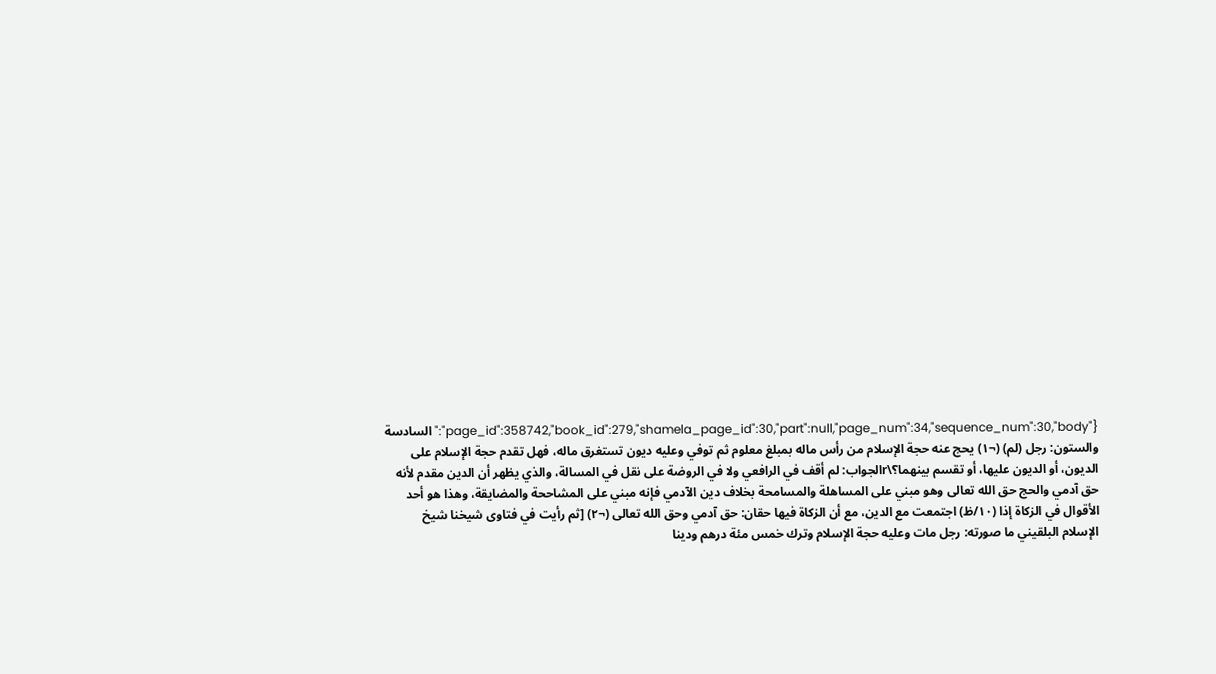{"page_id":358742,"book_id":279,"shamela_page_id":30,"part":null,"page_num":34,"sequence_num":30,"body":"السادسة والستون: رجل (لم) (¬١) يحج عنه حجة الإسلام من رأس ماله بمبلغ معلوم ثم توفي وعليه ديون تستغرق ماله، فهل تقدم حجة الإسلام على الديون، أو الديون عليها، أو تقسم بينهما؟\rالجواب: لم أقف في الرافعي ولا في الروضة على نقل في المسالة، والذي يظهر أن الدين مقدم لأنه حق آدمي والحج حق الله تعالى وهو مبني على المساهلة والمسامحة بخلاف دين الآدمي فإنه مبني على المشاححة والمضايقة، وهذا هو أحد الأقوال في الزكاة إذا (١٠/ظ) اجتمعت مع الدين، مع أن الزكاة فيها حقان: حق آدمي وحق الله تعالى (¬٢) [ثم رأيت في فتاوى شيخنا شيخ الإسلام البلقيني ما صورته: رجل مات وعليه حجة الإسلام وترك خمس مئة درهم ودينا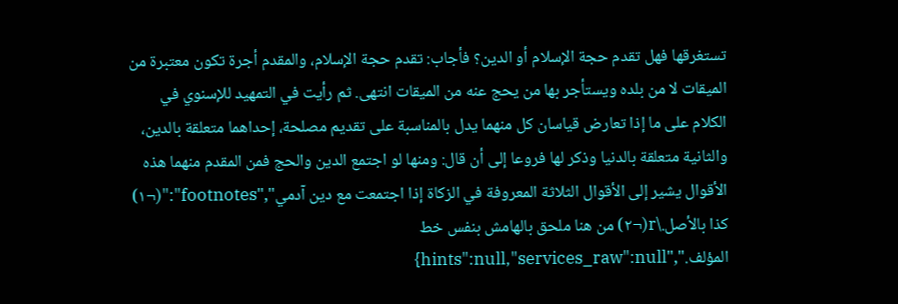تستغرقها فهل تقدم حجة الإسلام أو الدين؟ فأجاب: تقدم حجة الإسلام، والمقدم أجرة تكون معتبرة من الميقات لا من بلده ويستأجر بها من يحج عنه من الميقات انتهى. ثم رأيت في التمهيد للإسنوي في الكلام على ما إذا تعارض قياسان كل منهما يدل بالمناسبة على تقديم مصلحة، إحداهما متعلقة بالدين، والثانية متعلقة بالدنيا وذكر لها فروعا إلى أن قال: ومنها لو اجتمع الدين والحج فمن المقدم منهما هذه الأقوال يشير إلى الأقوال الثلاثة المعروفة في الزكاة إذا اجتمعت مع دين آدمي","footnotes":"(¬١) كذا بالأصل.\r(¬٢) من هنا ملحق بالهامش بنفس خط المؤلف.","hints":null,"services_raw":null}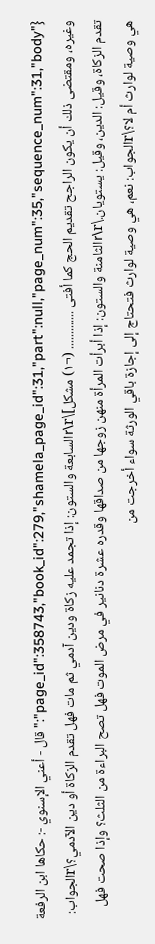{"page_id":358743,"book_id":279,"shamela_page_id":31,"part":null,"page_num":35,"sequence_num":31,"body":"قال - أعني الإسنوي -: حكاها ابن الرفعة وغيره، ومقتضى ذلك أن يكون الراجح تقديم الحج كما أفتى ............. (¬١) مشكل]\r\rالسابعة والستون: إذا تجمد عليه زكاة ودين آدمي ثم مات فهل تقدم الزكاة أو دين الآدمي؟\rالجواب: تقدم الزكاة، وقيل: الدين، وقيل: يستويان.\r\rالثامنة والستون: إذا أبرأت المرأة منهن زوجها من صداقها وقدره عشرة دنانير في مرض الموت فهل تصح البراءة من الثلث؟ وإذا صحت فهل هي وصية لوارث أم لا؟\rالجواب: نعم، هي وصية لوارث فتحتاج إلى إجازة باقي الورثة سواء أخرجت من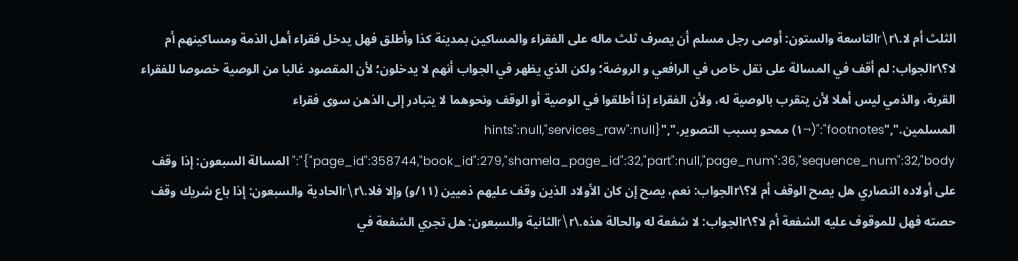الثلث أم لا.\r\rالتاسعة والستون: أوصى رجل مسلم أن يصرف ثلث ماله على الفقراء والمساكين بمدينة كذا وأطلق فهل يدخل فقراء أهل الذمة ومساكينهم أم لا؟\rالجواب: لم أقف في المسالة على نقل خاص في الرافعي و الروضة؛ ولكن الذي يظهر في الجواب أنهم لا يدخلون؛ لأن المقصود غالبا من الوصية خصوصا للفقراء القربة، والذمي ليس أهلا لأن يتقرب بالوصية له، ولأن الفقراء إذا أطلقوا في الوصية أو الوقف ونحوهما لا يتبادر إلى الذهن سوى فقراء المسلمين.","footnotes":"(¬١) ممحو بسبب التصوير.","hints":null,"services_raw":null} {"page_id":358744,"book_id":279,"shamela_page_id":32,"part":null,"page_num":36,"sequence_num":32,"body":"المسالة السبعون: إذا وقف على أولاده النصاري هل يصح الوقف أم لا؟\rالجواب: نعم، يصح إن كان الأولاد الذين وقف عليهم ذميين (١١/و) وإلا فلا.\r\rالحادية والسبعون: إذا باع شريك وقف حصته فهل للموقوف عليه الشفعة أم لا؟\rالجواب: لا شفعة له والحالة هذه.\r\rالثانية والسبعون: هل تجري الشفعة في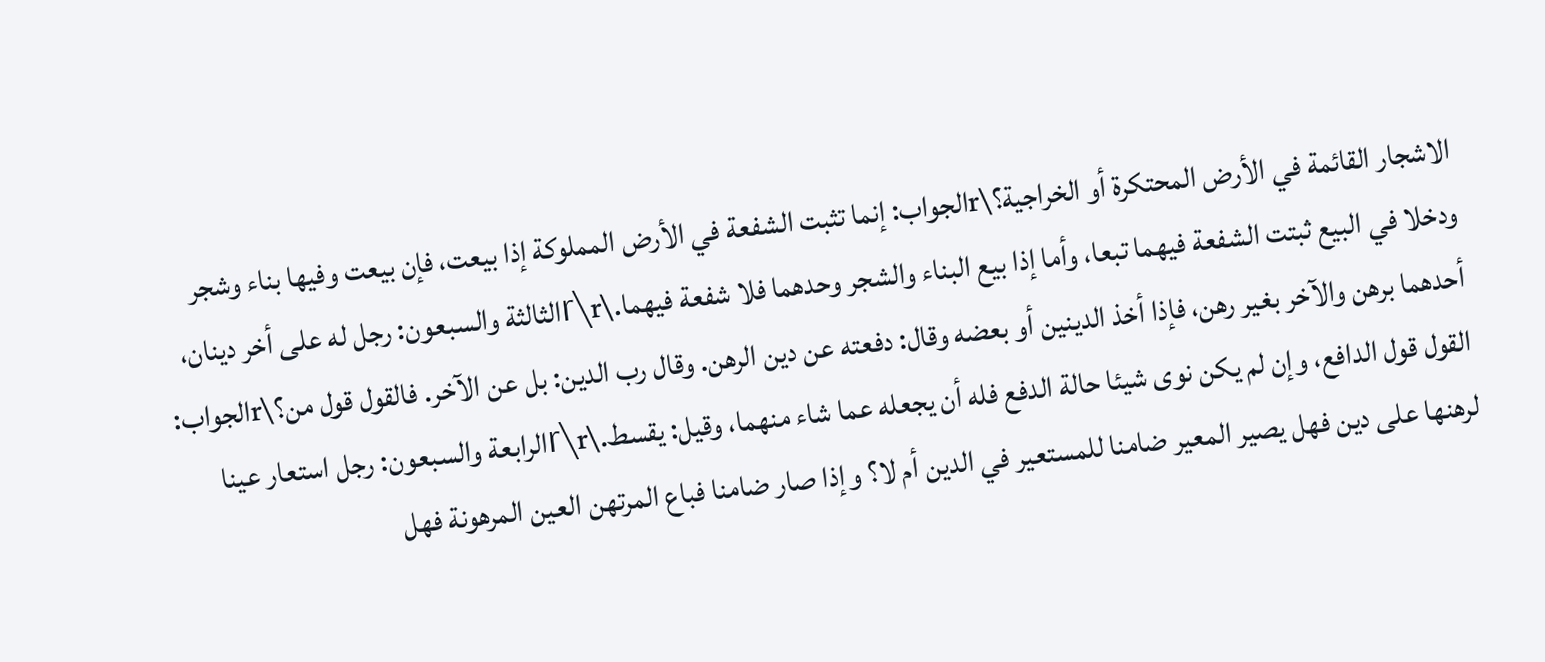الاشجار القائمة في الأرض المحتكرة أو الخراجية؟\rالجواب: إنما تثبت الشفعة في الأرض المملوكة إذا بيعت، فإن بيعت وفيها بناء وشجر ودخلا في البيع ثبتت الشفعة فيهما تبعا، وأما إذا بيع البناء والشجر وحدهما فلا شفعة فيهما.\r\rالثالثة والسبعون: رجل له على أخر دينان، أحدهما برهن والآخر بغير رهن، فإذا أخذ الدينين أو بعضه وقال: دفعته عن دين الرهن. وقال رب الدين: بل عن الآخر. فالقول قول من؟\rالجواب: القول قول الدافع، وإن لم يكن نوى شيئا حالة الدفع فله أن يجعله عما شاء منهما، وقيل: يقسط.\r\rالرابعة والسبعون: رجل استعار عينا لرهنها على دين فهل يصير المعير ضامنا للمستعير في الدين أم لا؟ وإذا صار ضامنا فباع المرتهن العين المرهونة فهل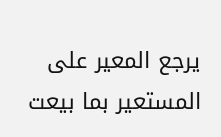يرجع المعير على المستعير بما بيعت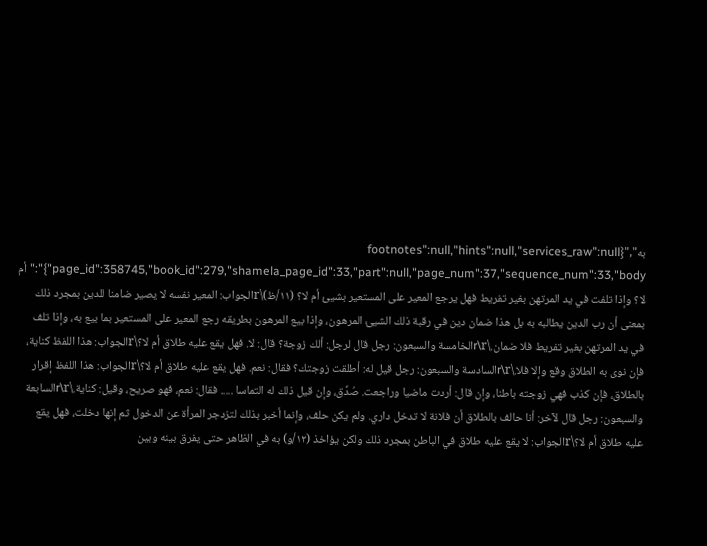به","footnotes":null,"hints":null,"services_raw":null} {"page_id":358745,"book_id":279,"shamela_page_id":33,"part":null,"page_num":37,"sequence_num":33,"body":"أم لا؟ وإذا تلفت في يد المرتهن بغير تفريط فهل يرجع المعير على المستعير بشيئ أم لا؟ (١١/ظ)\rالجواب: المعير نفسه لا يصير ضامنا للدين بمجرد ذلك بمعنى أن رب الدين يطالبه به بل هذا ضمان دين في رقبة ذلك الشيئ المرهون، وإذا بيع المرهون بطريقه رجع المعير على المستعير بما بيع به، وإذا تلف في يد المرتهن بغير تفريط فلا ضمان.\r\rالخامسة والسبعون: رجل قال لرجل: ألك زوجة؟ قال: لا. فهل يقع عليه طلاق أم لا؟\rالجواب: هذا اللفظ كناية، فإن نوى به الطلاق وقع وإلا فلا.\r\rالسادسة والسبعون: رجل قيل له: أطلقت زوجتك؟ فقال: نعم. فهل يقع عليه طلاق أم لا؟\rالجواب: هذا اللفظ إقرار بالطلاق، فإن كذب فهي زوجته باطنا، وإن قال: أردت ماضيا وراجعت. صُدِّق، وإن قيل ذلك له التماسا ..... فقال: نعم، فهو صريح، وقيل: كناية.\r\rالسابعة والسبعون: رجل قال لآخر: أنا حالف بالطلاق أن فلانة لا تدخل داري. ولم يكن حلف، وإنما أخبر بذلك لتزدجر المرأة عن الدخول ثم إنها دخلت، فهل يقع عليه طلاق أم لا؟\rالجواب: لا يقع عليه طلاق في الباطن بمجرد ذلك ولكن يؤاخذ (١٢/و) به في الظاهر حتى يفرق بينه وبين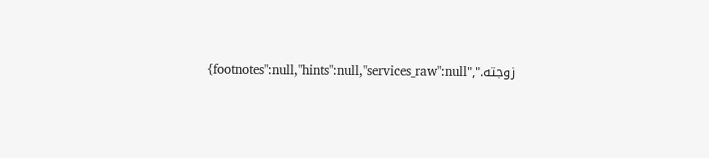زوجته.","footnotes":null,"hints":null,"services_raw":null}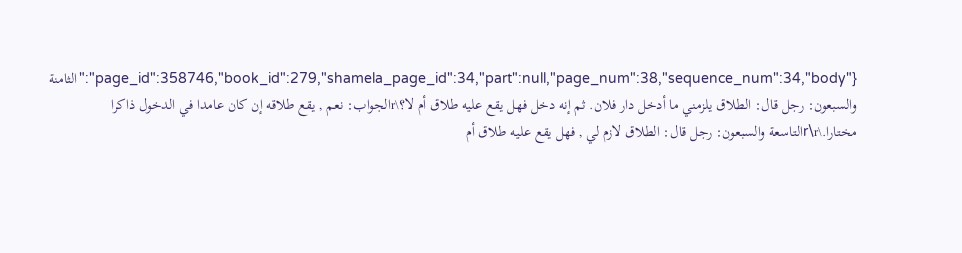{"page_id":358746,"book_id":279,"shamela_page_id":34,"part":null,"page_num":38,"sequence_num":34,"body":"الثامنة والسبعون: رجل قال: الطلاق يلزمني ما أدخل دار فلان. ثم إنه دخل فهل يقع عليه طلاق أم لا؟\rالجواب: نعم , يقع طلاقه إن كان عامدا في الدخول ذاكرا مختارا.\r\rالتاسعة والسبعون: رجل قال: الطلاق لازم لي , فهل يقع عليه طلاق أم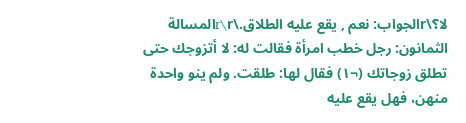لا؟\rالجواب: نعم , يقع عليه الطلاق.\r\rالمسالة الثمانون: رجل خطب امرأة فقالت له: لا أتزوجك حتى تطلق زوجاتك (¬١) فقال لها: طلقت. ولم ينو واحدة منهن، فهل يقع عليه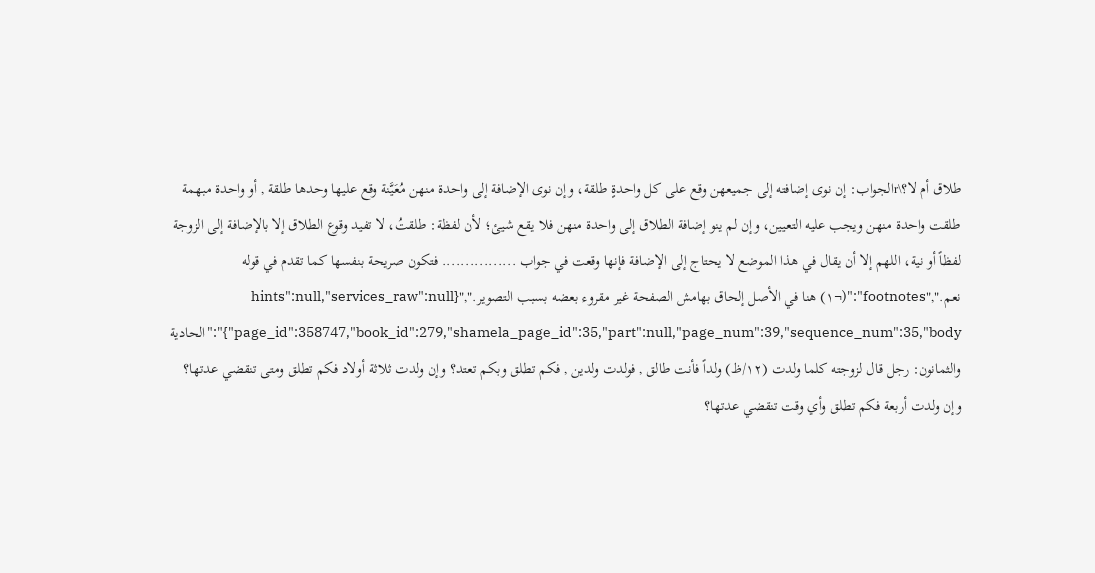طلاق أم لا؟\rالجواب: إن نوى إضافته إلى جميعهن وقع على كل واحدةٍ طلقة، وإن نوى الإضافة إلى واحدة منهن مُعَيَّنة وقع عليها وحدها طلقة , أو واحدة مبهمة طلقت واحدة منهن ويجب عليه التعيين، وإن لم ينو إضافة الطلاق إلى واحدة منهن فلا يقع شيئ؛ لأن لفظة: طلقتُ، لا تفيد وقوع الطلاق إلا بالإضافة إلى الزوجة لفظاً أو نية، اللهم إلا أن يقال في هذا الموضع لا يحتاج إلى الإضافة فإنها وقعت في جواب ................ فتكون صريحة بنفسها كما تقدم في قوله نعم.","footnotes":"(¬١) هنا في الأصل إلحاق بهامش الصفحة غير مقروء بعضه بسبب التصوير.","hints":null,"services_raw":null} {"page_id":358747,"book_id":279,"shamela_page_id":35,"part":null,"page_num":39,"sequence_num":35,"body":"الحادية والثمانون: رجل قال لزوجته كلما ولدت (١٢/ظ) ولداً فأنت طالق , فولدت ولدين , فكم تطلق وبكم تعتد؟ وإن ولدت ثلاثة أولاد فكم تطلق ومتى تنقضي عدتها؟ وإن ولدت أربعة فكم تطلق وأي وقت تنقضي عدتها؟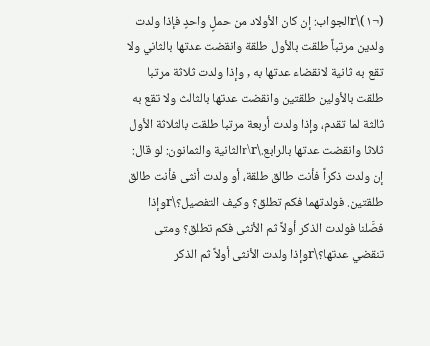(¬١)\rالجواب: إن كان الأولاد من حملٍ واحدٍ فإذا ولدت ولدين مرتباً طلقت بالأول طلقة وانقضت عدتها بالثاني ولا تقع به ثانية لانقضاء عدتها به , وإذا ولدت ثلاثة مرتبا طلقت بالأولين طلقتين وانقضت عدتها بالثالث ولا تقع به ثالثة لما تقدم، وإذا ولدت أربعة مرتبا طلقت بالثلاثة الأول ثلاثا وانقضت عدتها بالرابع.\r\rالثانية والثمانون: لو قال: إن ولدت ذكراً فأنت طالق طلقة، أو ولدت أنثى فأنت طالق طلقتين. فولدتهما فكم تطلق؟ وكيف التفصيل؟\rوإذا فصَّلنا فولدت الذكر أولاً ثم الأنثى فكم تطلق؟ ومتى تنقضي عدتها؟\rوإذا ولدت الأنثى أولاً ثم الذكر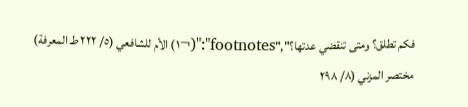فكم تطلق؟ ومتى تنقضي عدتها؟","footnotes":"(¬١) الأم للشافعي (٥/ ٢٢٢ طـ المعرفة) مختصر المزني (٨/ ٢٩٨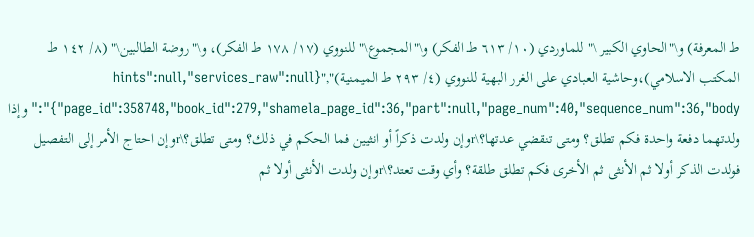طـ المعرفة) و\"الحاوي الكبير \" للماوردي (١٠/ ٦١٣ طـ الفكر) و\"المجموع\" للنووي (١٧/ ١٧٨ طـ الفكر)، و\"روضة الطالبين\" (٨/ ١٤٢ ط المكتب الاسلامي)،وحاشية العبادي على الغرر البهية للنووي (٤/ ٢٩٣ طـ الميمنية)","hints":null,"services_raw":null} {"page_id":358748,"book_id":279,"shamela_page_id":36,"part":null,"page_num":40,"sequence_num":36,"body":"وإذا ولدتهما دفعة واحدة فكم تطلق؟ ومتى تنقضي عدتها؟\rوإن ولدت ذكراً أو انثيين فما الحكم في ذلك؟ ومتى تطلق؟\rوإن احتاج الأمر إلى التفصيل فولدت الذكر أولا ثم الأنثى ثم الأخرى فكم تطلق طلقة؟ وأي وقت تعتد؟\rوإن ولدت الأنثى أولا ثم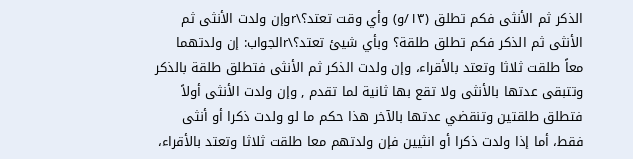الذكر ثم الأنثى فكم تطلق (١٣/و) وأي وقت تعتد؟\rوإن ولدت الأنثى ثم الأنثى ثم الذكر فكم تطلق طلقة؟ وبأي شيئ تعتد؟\rالجواب: إن ولدتهما معاً طلقت ثلاثا وتعتد بالأقراء، وإن ولدت الذكر ثم الأنثى فتطلق طلقة بالذكر وتتبقى عدتها بالأنثى ولا تقع بها ثانية لما تقدم , وإن ولدت الأنثى أولاً فتطلق طلقتين وتنقضي عدتها بالآخر هذا حكم ما لو ولدت ذكرا أو أنثى فقط، أما إذا ولدت ذكرا أو انثيين فإن ولدتهم معا طلقت ثلاثا وتعتد بالأقراء،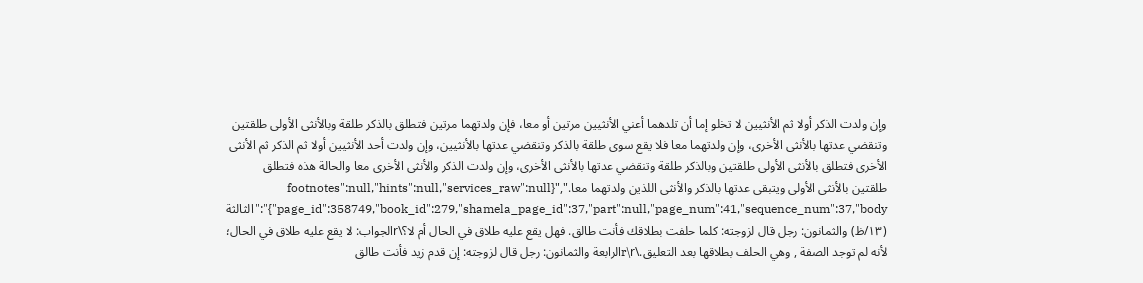وإن ولدت الذكر أولا ثم الأنثيين لا تخلو إما أن تلدهما أعني الأنثيين مرتين أو معا، فإن ولدتهما مرتين فتطلق بالذكر طلقة وبالأنثى الأولى طلقتين وتنقضي عدتها بالأنثى الأخرى، وإن ولدتهما معا فلا يقع سوى طلقة بالذكر وتنقضي عدتها بالأنثيين، وإن ولدت أحد الأنثيين أولا ثم الذكر ثم الأنثى الأخرى فتطلق بالأنثى الأولى طلقتين وبالذكر طلقة وتنقضي عدتها بالأنثى الأخرى، وإن ولدت الذكر والأنثى الأخرى معا والحالة هذه فتطلق طلقتين بالأنثى الأولى ويتبقى عدتها بالذكر والأنثى اللذين ولدتهما معا.","footnotes":null,"hints":null,"services_raw":null} {"page_id":358749,"book_id":279,"shamela_page_id":37,"part":null,"page_num":41,"sequence_num":37,"body":"الثالثة (١٣/ظ) والثمانون: رجل قال لزوجته: كلما حلفت بطلاقك فأنت طالق. فهل يقع عليه طلاق في الحال أم لا؟\rالجواب: لا يقع عليه طلاق في الحال؛ لأنه لم توجد الصفة , وهي الحلف بطلاقها بعد التعليق.\r\rالرابعة والثمانون: رجل قال لزوجته: إن قدم زيد فأنت طالق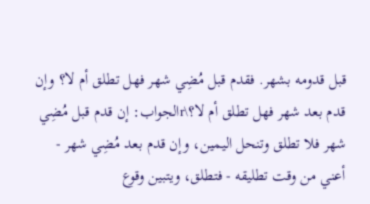قبل قدومه بشهر. فقدم قبل مُضِي شهر فهل تطلق أم لا؟ وإن قدم بعد شهر فهل تطلق أم لا؟\rالجواب: إن قدم قبل مُضِي شهر فلا تطلق وتنحل اليمين، وإن قدم بعد مُضِي شهر - أعني من وقت تطليقه - فتطلق، ويتبين وقوع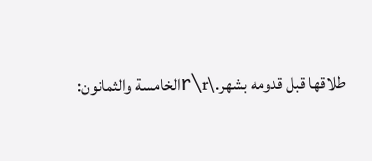طلاقها قبل قدومه بشهر.\r\rالخامسة والثمانون: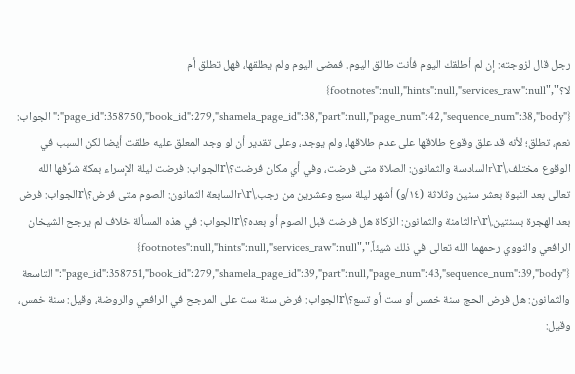رجل قال لزوجته: إن لم أطلقك اليوم فأنت طالق اليوم. فمضى اليوم ولم يطلقها، فهل تطلق أم لا؟","footnotes":null,"hints":null,"services_raw":null} {"page_id":358750,"book_id":279,"shamela_page_id":38,"part":null,"page_num":42,"sequence_num":38,"body":"الجواب: نعم، تطلق؛ لأنه قد علق وقوع طلاقها على عدم طلاقها، ولم يوجد، وعلى تقدير أن لو وجد المعلق عليه طلقت أيضا لكن السبب في الوقوع مختلف.\r\rالسادسة والثمانون: الصلاة متى فرضت، وفي أي مكان فرضت؟\rالجواب: فرضت ليلة الإسراء بمكة شرَّفها الله تعالى بعد النبوة بعشر سنين وثلاثة (١٤/و) أشهر ليلة سبع وعشرين من رجب.\r\rالسابعة الثمانون: الصوم متى فرض؟\rالجواب: فرض بعد الهجرة بسنتين.\r\rالثامنة والثمانون: الزكاة هل فرضت قبل الصوم أو بعده؟\rالجواب: في هذه المسألة خلاف لم يرجح الشيخان الرافعي والنووي رحمهما الله تعالى في ذلك شيئاً.","footnotes":null,"hints":null,"services_raw":null} {"page_id":358751,"book_id":279,"shamela_page_id":39,"part":null,"page_num":43,"sequence_num":39,"body":"التاسعة والثمانون: هل فرض الحج سنة خمس أو ست أو تسع؟\rالجواب: فرض سنة ست على المرجح في الرافعي والروضة، وقيل: سنة خمس، وقيل: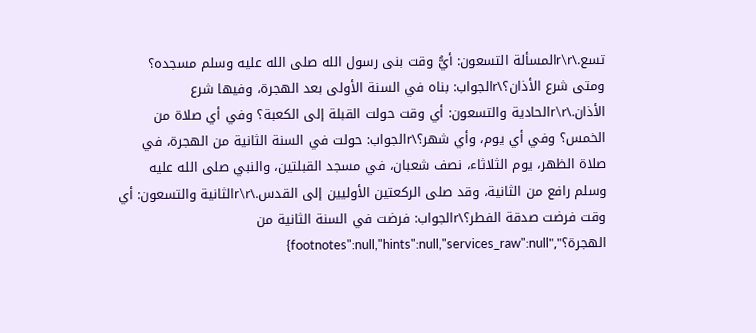تسع.\r\rالمسألة التسعون: أيُّ وقت بنى رسول الله صلى الله عليه وسلم مسجده؟ ومتى شرع الأذان؟\rالجواب: بناه في السنة الأولى بعد الهجرة، وفيها شرع الأذان.\r\rالحادية والتسعون: أي وقت حولت القبلة إلى الكعبة؟ وفي أي صلاة من الخمس؟ وفي أي يوم، وأي شهر؟\rالجواب: حولت في السنة الثانية من الهجرة، في صلاة الظهر، يوم الثلاثاء، نصف شعبان، في مسجد القبلتين، والنبي صلى الله عليه وسلم رافع من الثانية، وقد صلى الركعتين الأوليين إلى القدس.\r\rالثانية والتسعون: أي وقت فرضت صدقة الفطر؟\rالجواب: فرضت في السنة الثانية من الهجرة؟","footnotes":null,"hints":null,"services_raw":null}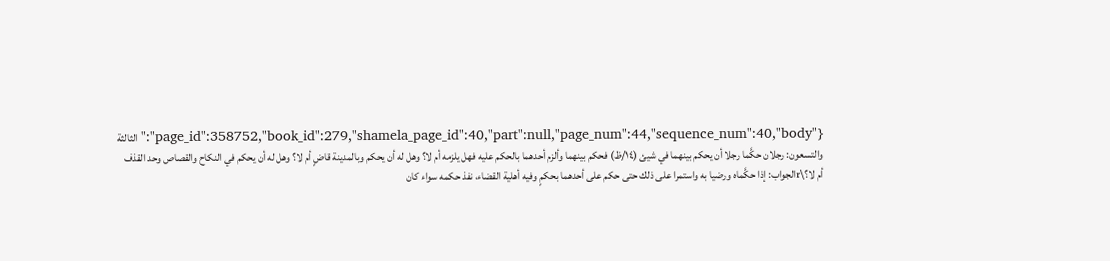{"page_id":358752,"book_id":279,"shamela_page_id":40,"part":null,"page_num":44,"sequence_num":40,"body":"الثالثة والتسعون: رجلان حكَّما رجلا أن يحكم بينهما في شيئ (١٤/ظ) فحكم بينهما وألزم أحدهما بالحكم عليه فهل يلزمه أم لا؟ وهل له أن يحكم وبالمدينة قاضٍ أم لا؟ وهل له أن يحكم في النكاح والقصاص وحد القذف أم لا؟\rالجواب: إذا حكَّماه ورضيا به واستمرا على ذلك حتى حكم على أحدهما بحكمٍ وفيه أهلية القضاء، نفذ حكمه سواء كان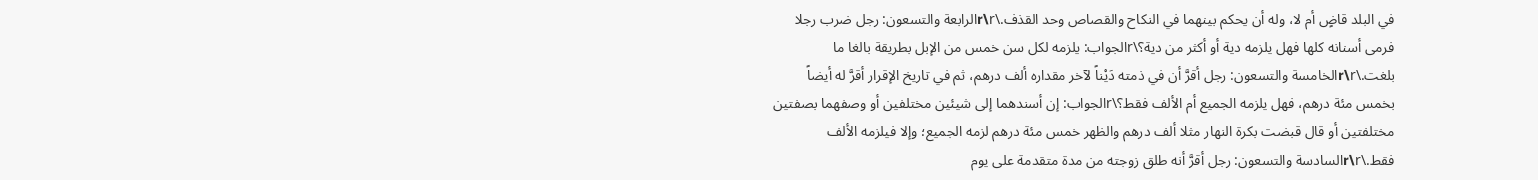في البلد قاضٍ أم لا، وله أن يحكم بينهما في النكاح والقصاص وحد القذف.\r\rالرابعة والتسعون: رجل ضرب رجلا فرمى أسنانه كلها فهل يلزمه دية أو أكثر من دية؟\rالجواب: يلزمه لكل سن خمس من الإبل بطريقة بالغا ما بلغت.\r\rالخامسة والتسعون: رجل أقرَّ أن في ذمته دَيْناً لآخر مقداره ألف درهم، ثم في تاريخ الإقرار أقرَّ له أيضاً بخمس مئة درهم، فهل يلزمه الجميع أم الألف فقط؟\rالجواب: إن أسندهما إلى شيئين مختلفين أو وصفهما بصفتين مختلفتين أو قال قبضت بكرة النهار مثلا ألف درهم والظهر خمس مئة درهم لزمه الجميع؛ وإلا فيلزمه الألف فقط.\r\rالسادسة والتسعون: رجل أقرَّ أنه طلق زوجته من مدة متقدمة على يوم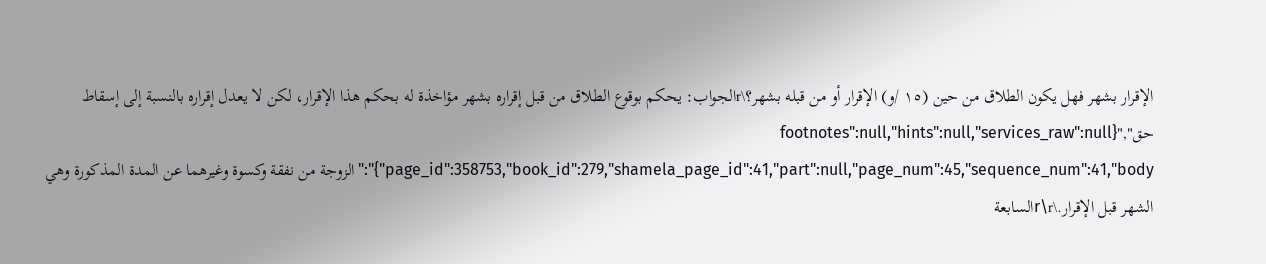الإقرار بشهر فهل يكون الطلاق من حين (١٥ /و) الإقرار أو من قبله بشهر؟\rالجواب: يحكم بوقوع الطلاق من قبل إقراره بشهر مؤاخذة له بحكم هذا الإقرار، لكن لا يعدل إقراره بالنسبة إلى إسقاط حق","footnotes":null,"hints":null,"services_raw":null} {"page_id":358753,"book_id":279,"shamela_page_id":41,"part":null,"page_num":45,"sequence_num":41,"body":"الزوجة من نفقة وكسوة وغيرهما عن المدة المذكورة وهي الشهر قبل الإقرار.\r\rالسابعة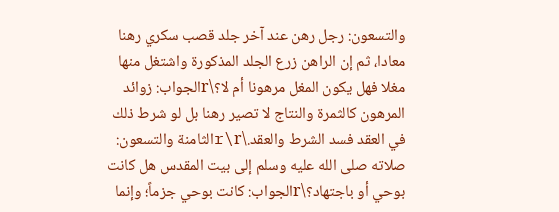والتسعون: رجل رهن عند آخر جلد قصب سكري رهنا معادا، ثم إن الراهن زرع الجلد المذكورة واشتغل منها مغلا فهل يكون المغل مرهونا أم لا؟\rالجواب: زوائد المرهون كالثمرة والنتاج لا تصير رهنا بل لو شرط ذلك في العقد فسد الشرط والعقد.\r\rالثامنة والتسعون: صلاته صلى الله عليه وسلم إلى بيت المقدس هل كانت بوحي أو باجتهاد؟\rالجواب: كانت بوحي جزماً؛ وإنما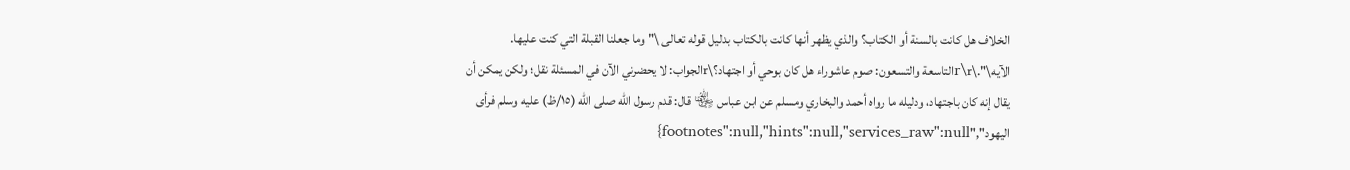الخلاف هل كانت بالسنة أو الكتاب؟ والذي يظهر أنها كانت بالكتاب بدليل قوله تعالى \" وما جعلنا القبلة التي كنت عليها. الآيه\".\r\rالتاسعة والتسعون: صوم عاشوراء هل كان بوحي أو اجتهاد؟\rالجواب: لا يحضرني الآن في المسئلة نقل؛ ولكن يمكن أن يقال إنه كان باجتهاد، ودليله ما رواه أحمد والبخاري ومسلم عن ابن عباس ﵄ قال: قدم رسول الله صلى الله (١٥/ظ) عليه وسلم فرأى اليهود","footnotes":null,"hints":null,"services_raw":null}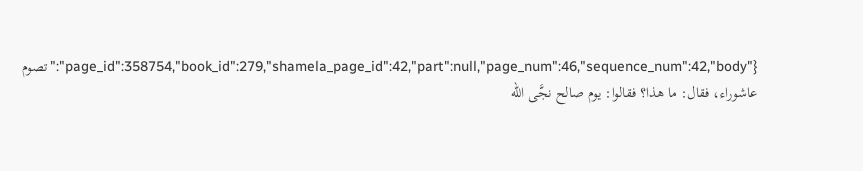{"page_id":358754,"book_id":279,"shamela_page_id":42,"part":null,"page_num":46,"sequence_num":42,"body":"تصوم عاشوراء، فقال: ما هذا؟ فقالوا: يوم صالح نجَّى الله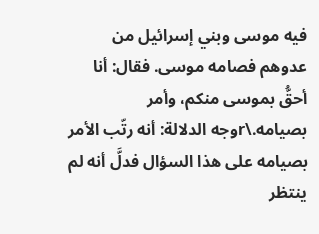فيه موسى وبني إسرائيل من عدوهم فصامه موسى. فقال: أنا أحقُّ بموسى منكم، وأمر بصيامه.\rوجه الدلالة: أنه رتّب الأمر بصيامه على هذا السؤال فدلَّ أنه لم ينتظر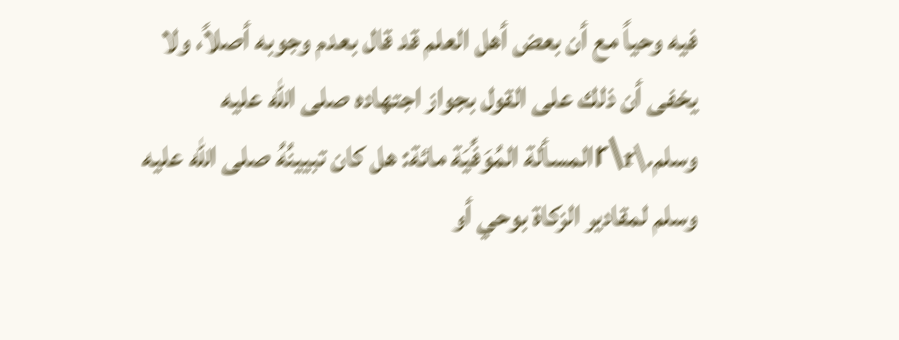فيه وحياً مع أن بعض أهل العلم قد قال بعدم وجوبه أصلاً، ولا يخفى أن ذلك على القول بجواز اجتهاده صلى الله عليه وسلم.\r\rالمسألة المُوَفِّيَة مائة: هل كان تبيينُهُ صلى الله عليه وسلم لمقادير الزكاة بوحي أو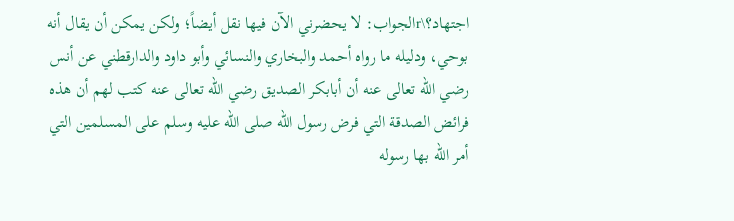اجتهاد؟\rالجواب: لا يحضرني الآن فيها نقل أيضاً؛ ولكن يمكن أن يقال أنه بوحي، ودليله ما رواه أحمد والبخاري والنسائي وأبو داود والدارقطني عن أنس رضي الله تعالى عنه أن أبابكر الصديق رضي الله تعالى عنه كتب لهم أن هذه فرائض الصدقة التي فرض رسول الله صلى الله عليه وسلم على المسلمين التي أمر الله بها رسوله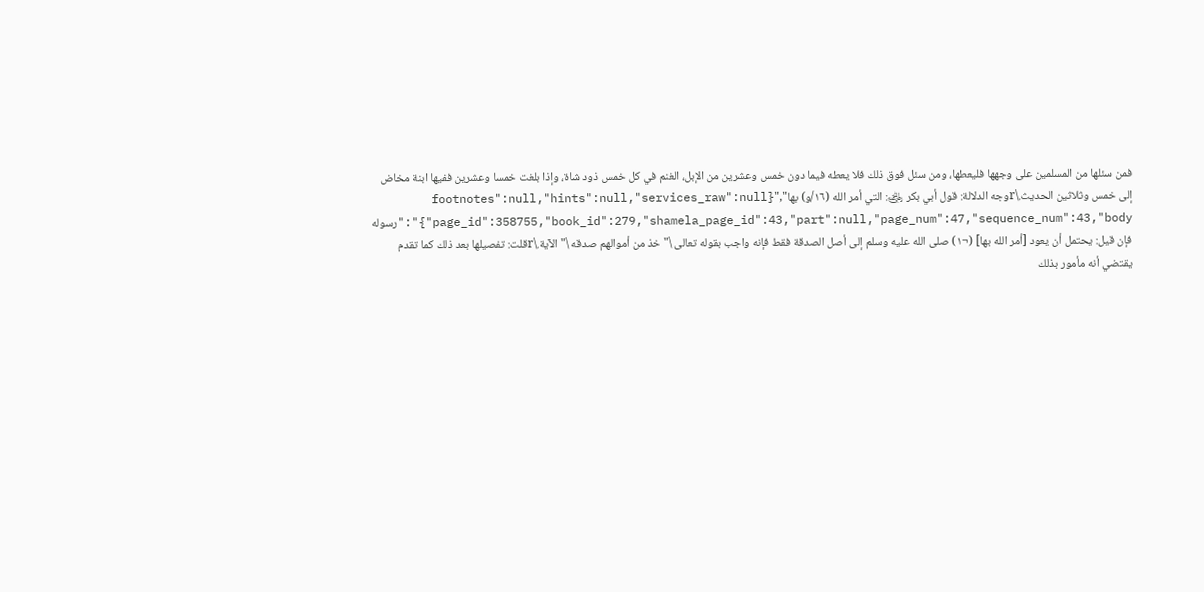فمن سئلها من المسلمين على وجهها فليعطها، ومن سئل فوق ذلك فلا يعطه فيما دون خمس وعشرين من الإبل، الغنم في كل خمس ذود شاة، وإذا بلغت خمسا وعشرين ففيها ابنة مخاض إلى خمس وثلاثين الحديث.\rوجه الدلالة: قول أبي بكر ﵁: التي أمر الله (١٦/و) بها","footnotes":null,"hints":null,"services_raw":null} {"page_id":358755,"book_id":279,"shamela_page_id":43,"part":null,"page_num":47,"sequence_num":43,"body":"رسوله فإن قيل: يحتمل أن يعود [أمر الله بها] (¬١) صلى الله عليه وسلم إلى أصل الصدقة فقط فإنه واجب بقوله تعالى \" خذ من أموالهم صدقه \" الآية.\rقلت: تفصيلها بعد ذلك كما تقدم يقتضي أنه مأمور بذلك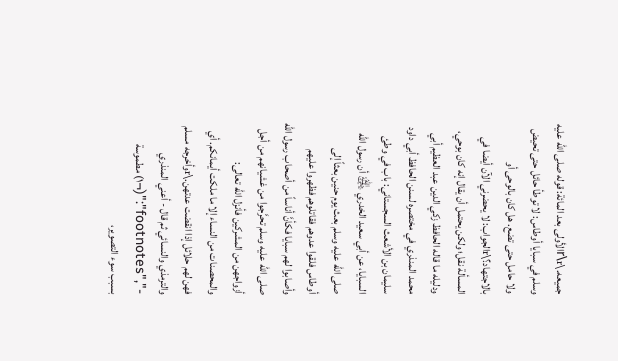جميعه.\r\rالأولى بعد المائة: قوله صلى الله عليه وسلم في سبايا أوطاس: لا توطأ حائل حتى تحيض ولا حامل حتى تضع. هل كان بالوحى أو بالاجتهاد؟\rالجواب: لا يحضرني الآن أيضا في المسألة نقل؛ ولكن يحتمل أن يقال إنه كان بوحي، ودليله ما قاله الحافظ زكي الدين عبد العظيم أبي محمد المنذري في مختصره لسنن الحافظ أبي داود سليمان بن الأشعث السجستاني: باب في وطئ السبايا، عن أبي سعيد الخدري ﵁ أن رسول الله صلى الله عليه وسلم بعث يوم حنين بعثاً إلى أوطاس فلقوا عدوهم فقاتلوهم فظهروا عليهم وأصابوا لهم سبايا فكأنَّ أناساً من أصحاب رسول الله صلى الله عليه وسلم تحرَّجوا من غشيانهم من أجل أزواجهن من المشركين فأنزل الله تعالى: والمحصنات من النساء إلا ما ملكت أيمانكم. أي فهن لهم حلائل إذا انقضت عدتهن.\rوأخرجه مسلم والترمذي والنسائي ثم قال - أعني المنذري -","footnotes":"(¬١) مطموسة بسبب سوء التصوير،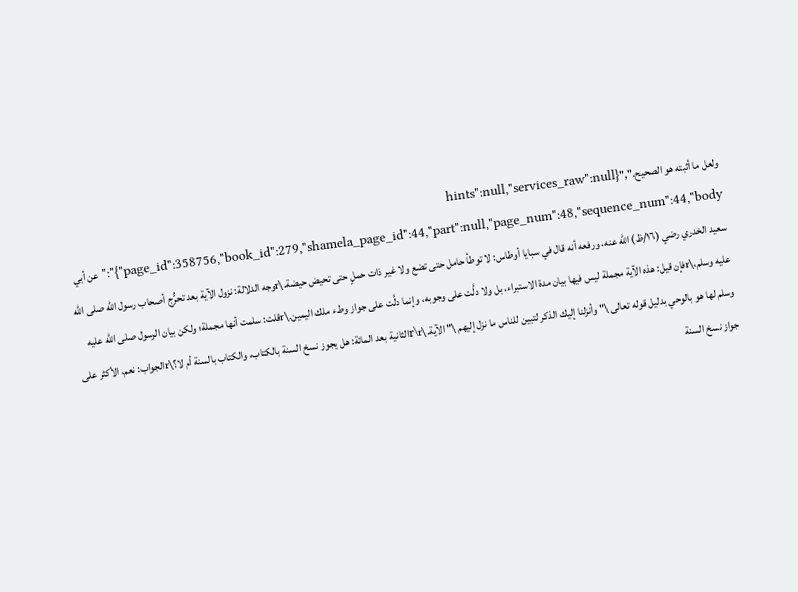ولعل ما أثبته هو الصحيح.","hints":null,"services_raw":null} {"page_id":358756,"book_id":279,"shamela_page_id":44,"part":null,"page_num":48,"sequence_num":44,"body":"عن أبي سعيد الخدري رضي (١٦/ظ) الله عنه، ورفعه أنه قال في سبايا أوطاس: لا توطأ حامل حتى تضع ولا غير ذات حملٍ حتى تحيض حيضة.\rوجه الدلالة: نزول الآية بعد تحرُّج أصحاب رسول الله صلى الله عليه وسلم،\rفإن قيل: هذه الآية مجملة ليس فيها بيان مدة الاستبراء، بل ولا دلَّت على وجوبه، وإنما دلَّت على جواز وطء ملك اليمين.\rقلت: سلمت أنها مجملة؛ ولكن بيان الرسول صلى الله عليه وسلم لها هو بالوحي بدليل قوله تعالى \" وأنزلنا إليك الذكر لتبين للناس ما نزل إليهم \" الآية.\r\rالثانية بعد المائة: هل يجوز نسخ السنة بالكتاب، والكتاب بالسنة أم لا؟\rالجواب: نعم، الأكثر على جواز نسخ السنة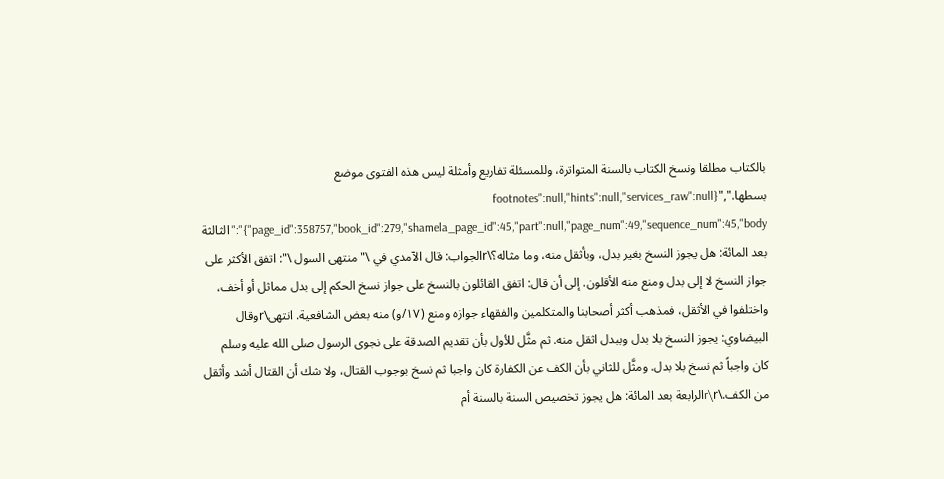بالكتاب مطلقا ونسخ الكتاب بالسنة المتواترة، وللمسئلة تفاريع وأمثلة ليس هذه الفتوى موضع بسطها.","footnotes":null,"hints":null,"services_raw":null} {"page_id":358757,"book_id":279,"shamela_page_id":45,"part":null,"page_num":49,"sequence_num":45,"body":"الثالثة بعد المائة: هل يجوز النسخ بغير بدل، وبأثقل منه، وما مثاله؟\rالجواب: قال الآمدي في \" منتهى السول \": اتفق الأكثر على جواز النسخ لا إلى بدل ومنع منه الأقلون. إلى أن قال: اتفق القائلون بالنسخ على جواز نسخ الحكم إلى بدل مماثل أو أخف، واختلفوا في الأثقل، فمذهب أكثر أصحابنا والمتكلمين والفقهاء جوازه ومنع (١٧/و) منه بعض الشافعية. انتهى\rوقال البيضاوي: يجوز النسخ بلا بدل وببدل اثقل منه. ثم مثَّل للأول بأن تقديم الصدقة على نجوى الرسول صلى الله عليه وسلم كان واجباً ثم نسخ بلا بدل. ومثَّل للثاني بأن الكف عن الكفارة كان واجبا ثم نسخ بوجوب القتال، ولا شك أن القتال أشد وأثقل من الكف.\r\rالرابعة بعد المائة: هل يجوز تخصيص السنة بالسنة أم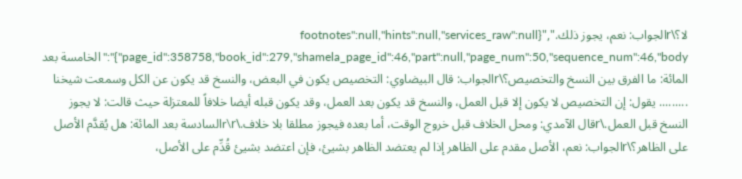لا؟\rالجواب: نعم، يجوز ذلك.","footnotes":null,"hints":null,"services_raw":null} {"page_id":358758,"book_id":279,"shamela_page_id":46,"part":null,"page_num":50,"sequence_num":46,"body":"الخامسة بعد المائة: ما الفرق بين النسخ والتخصيص؟\rالجواب: قال البيضاوي: التخصيص يكون في البعض، والنسخ قد يكون عن الكل وسمعت شيخنا ......... يقول: إن التخصيص لا يكون إلا قبل العمل، والنسخ قد يكون بعد العمل، وقد يكون قبله أيضا خلافاً للمعتزلة حيث قالت: لا يجوز النسخ قبل العمل.\rقال الآمدي: ومحل الخلاف قبل خروج الوقت، أما بعده فيجوز مطلقا بلا خلاف.\r\rالسادسة بعد المائة: هل يُقدَّم الأصل على الظاهر؟\rالجواب: نعم، الأصل مقدم على الظاهر إذا لم يعتضد الظاهر بشيئ، فإن اعتضد بشيئ قُدِّم على الأصل،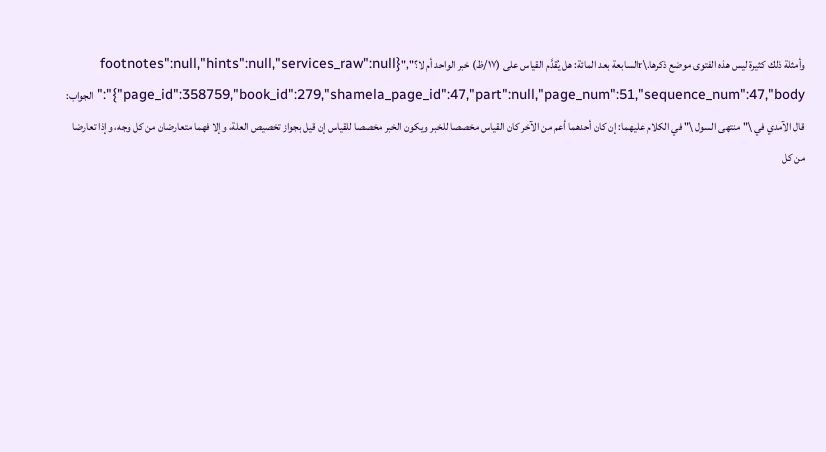وأمثلة ذلك كثيرة ليس هذه الفتوى موضع ذكرها.\rالسابعة بعد المائة: هل يُقدَّم القياس على (١٧/ظ) خبر الواحد أم لا؟","footnotes":null,"hints":null,"services_raw":null} {"page_id":358759,"book_id":279,"shamela_page_id":47,"part":null,"page_num":51,"sequence_num":47,"body":"الجواب: قال الآمدي في \" منتهى السول \" في الكلام عليهما: إن كان أحدهما أعم من الآخر كان القياس مخصصا للخبر ويكون الخبر مخصصا للقياس إن قيل بجواز تخصيص العلة، وإلا فهما متعارضان من كل وجه، وإذا تعارضا من كل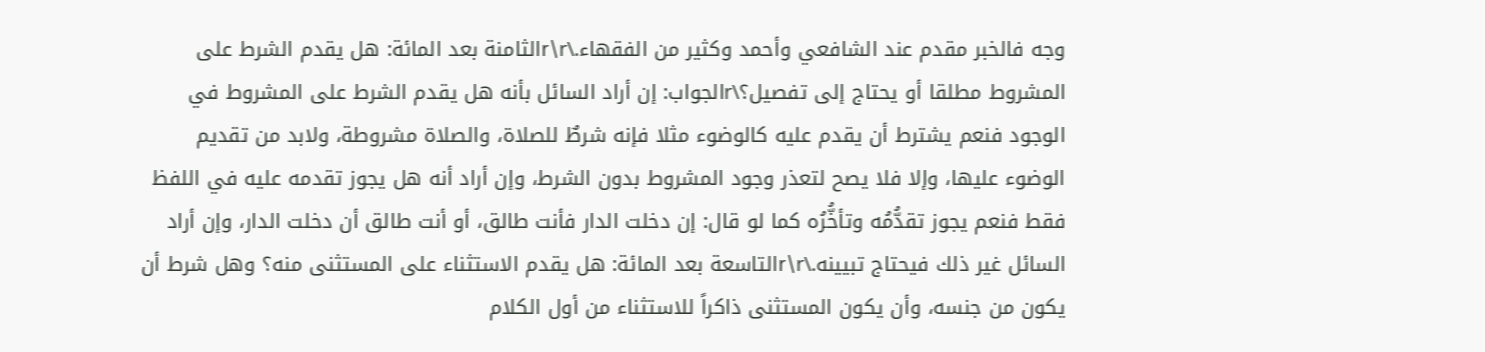وجه فالخبر مقدم عند الشافعي وأحمد وكثير من الفقهاء.\r\rالثامنة بعد المائة: هل يقدم الشرط على المشروط مطلقا أو يحتاج إلى تفصيل؟\rالجواب: إن أراد السائل بأنه هل يقدم الشرط على المشروط في الوجود فنعم يشترط أن يقدم عليه كالوضوء مثلا فإنه شرطٌ للصلاة، والصلاة مشروطة، ولابد من تقديم الوضوء عليها، وإلا فلا يصح لتعذر وجود المشروط بدون الشرط، وإن أراد أنه هل يجوز تقدمه عليه في اللفظ فقط فنعم يجوز تقدُّمُه وتأخُّرُه كما لو قال: إن دخلت الدار فأنت طالق، أو أنت طالق أن دخلت الدار، وإن أراد السائل غير ذلك فيحتاج تبيينه.\r\rالتاسعة بعد المائة: هل يقدم الاستثناء على المستثنى منه؟ وهل شرط أن يكون من جنسه، وأن يكون المستثنى ذاكراً للاستثناء من أول الكلام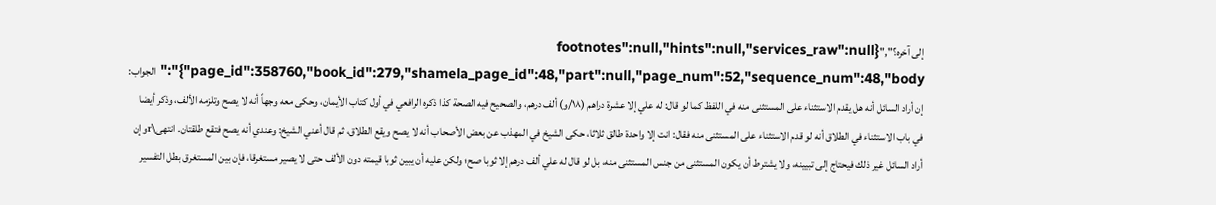إلى آخره؟","footnotes":null,"hints":null,"services_raw":null} {"page_id":358760,"book_id":279,"shamela_page_id":48,"part":null,"page_num":52,"sequence_num":48,"body":"الجواب: إن أراد السائل أنه هل يقدم الاستثناء على المستثنى منه في اللفظ كما لو قال: له علي إلا عشرة دراهم (١٨/و) ألف درهم، والصحيح فيه الصحة كذا ذكره الرافعي في أول كتاب الأيمان، وحكى معه وجهاً أنه لا يصح وتلزمه الألف، وذكر أيضا في باب الاستثناء في الطلاق أنه لو قدم الاستثناء على المستثنى منه فقال: انت إلا واحدة طالق ثلاثا، حكى الشيخ في المهذب عن بعض الأصحاب أنه لا يصح ويقع الطلاق، ثم قال أعني الشيخ: وعندي أنه يصح فتقع طلقتان. انتهى\rوإن أراد السائل غير ذلك فيحتاج إلى تبيينه، ولا يشترط أن يكون المستثنى من جنس المستثنى منه، بل لو قال له علي ألف درهم إلا ثوبا صح؛ ولكن عليه أن يبين ثوبا قيمته دون الألف حتى لا يصير مستغرقا، فإن بين المستغرق بطل التفسير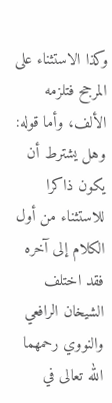وكذا الاستثناء على المرجح فتلزمه الألف، وأما قوله: وهل يشترط أن يكون ذاكرا للاستثناء من أول الكلام إلى آخره فقد اختلف الشيخان الرافعي والنووي رحمهما الله تعالى في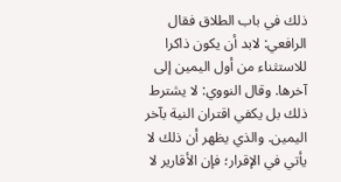ذلك في باب الطلاق فقال الرافعي: لابد أن يكون ذاكرا للاستثناء من أول اليمين إلى آخرها. وقال النووي: لا يشترط ذلك بل يكفي اقتران النية بآخر اليمين. والذي يظهر أن ذلك لا يأتي في الإقرار؛ فإن الأقارير لا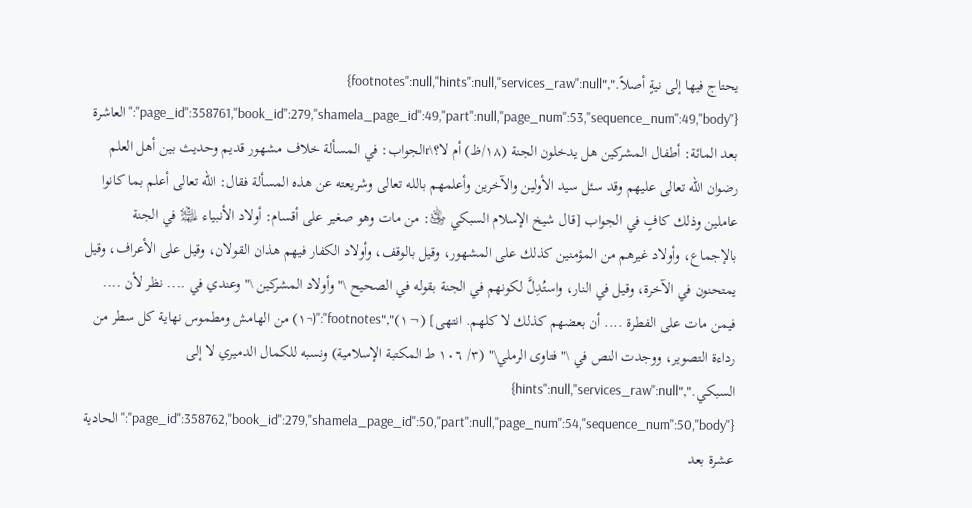يحتاج فيها إلى نيةٍ أصلاً.","footnotes":null,"hints":null,"services_raw":null} {"page_id":358761,"book_id":279,"shamela_page_id":49,"part":null,"page_num":53,"sequence_num":49,"body":"العاشرة بعد المائة: أطفال المشركين هل يدخلون الجنة (١٨/ظ) أم لا؟\rالجواب: في المسألة خلاف مشهور قديم وحديث بين أهل العلم رضوان الله تعالى عليهم وقد سئل سيد الأولين والآخرين وأعلمهم بالله تعالى وشريعته عن هذه المسألة فقال: الله تعالى أعلم بما كانوا عاملين وذلك كافٍ في الجواب [قال شيخ الإسلام السبكي ﵁: من مات وهو صغير على أقسام: أولاد الأنبياء ﵈ في الجنة بالإجماع، وأولاد غيرهم من المؤمنين كذلك على المشهور، وقيل بالوقف، وأولاد الكفار فيهم هذان القولان، وقيل على الأعراف، وقيل يمتحنون في الآخرة، وقيل في النار، واستُدِلَّ لكونهم في الجنة بقوله في الصحيح \" وأولاد المشركين \" وعندي في .... نظر لأن .... فيمن مات على الفطرة .... أن بعضهم كذلك لا كلهم. انتهى] (¬١)","footnotes":"(¬١) من الهامش ومطموس نهاية كل سطر من رداءة التصوير، ووجدت النص في \" فتاوى الرملي\" (٣/ ١٠٦ طـ المكتبة الإسلامية) ونسبه للكمال الدميري لا إلى السبكي.","hints":null,"services_raw":null} {"page_id":358762,"book_id":279,"shamela_page_id":50,"part":null,"page_num":54,"sequence_num":50,"body":"الحادية عشرة بعد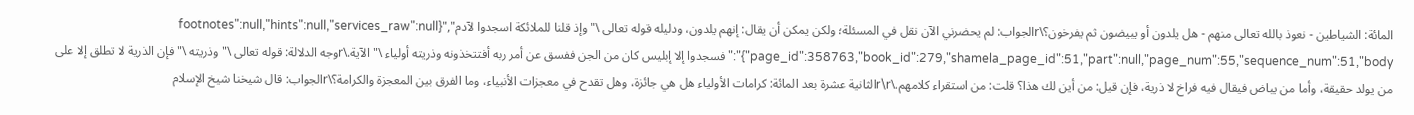المائة: الشياطين - نعوذ بالله تعالى منهم - هل يلدون أو يبيضون ثم يفرخون؟\rالجواب: لم يحضرني الآن نقل في المسئلة؛ ولكن يمكن أن يقال: إنهم يلدون، ودليله قوله تعالى \" وإذ قلنا للملائكة اسجدوا لآدم","footnotes":null,"hints":null,"services_raw":null} {"page_id":358763,"book_id":279,"shamela_page_id":51,"part":null,"page_num":55,"sequence_num":51,"body":"فسجدوا إلا إبليس كان من الجن ففسق عن أمر ربه أفتتخذونه وذريته أولياء \" الآية.\rوجه الدلالة: قوله تعالى \" وذريته \" فإن الذرية لا تطلق إلا على من يولد حقيقة، وأما من يباض فيقال فيه فراخ لا ذرية، فإن قيل: من أين لك هذا؟ قلت: من استقراء كلامهم.\r\rالثانية عشرة بعد المائة: كرامات الأولياء هل هي جائزة، وهل تقدح في معجزات الأنبياء، وما الفرق بين المعجزة والكرامة؟\rالجواب: قال شيخنا شيخ الإسلام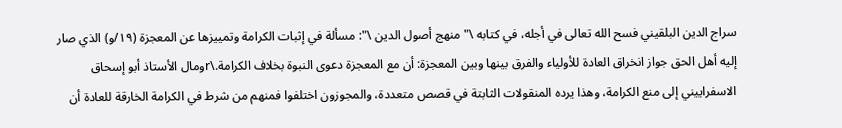سراج الدين البلقيني فسح الله تعالى في أجله، في كتابه \" منهج أصول الدين \": مسألة في إثبات الكرامة وتمييزها عن المعجزة (١٩/و) الذي صار إليه أهل الحق جواز انخراق العادة للأولياء والفرق بينها وبين المعجزة: أن مع المعجزة دعوى النبوة بخلاف الكرامة.\rومال الأستاذ أبو إسحاق الاسفراييني إلى منع الكرامة، وهذا يرده المنقولات الثابتة في قصص متعددة، والمجوزون اختلفوا فمنهم من شرط في الكرامة الخارقة للعادة أن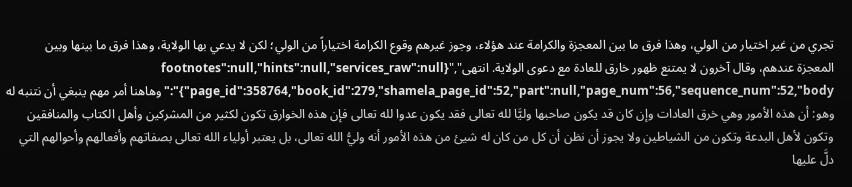تجري من غير اختيار من الولي، وهذا فرق ما بين المعجزة والكرامة عند هؤلاء، وجوز غيرهم وقوع الكرامة اختياراً من الولي؛ لكن لا يدعي بها الولاية، وهذا فرق ما بينها وبين المعجزة عندهم، وقال آخرون لا يمتنع ظهور خارق للعادة مع دعوى الولاية. انتهى","footnotes":null,"hints":null,"services_raw":null} {"page_id":358764,"book_id":279,"shamela_page_id":52,"part":null,"page_num":56,"sequence_num":52,"body":"وهاهنا أمر مهم ينبغي أن نتنبه له وهو: أن هذه الأمور وهي خرق العادات وإن كان قد يكون صاحبها وليَّا لله تعالى فقد يكون عدوا لله تعالى فإن هذه الخوارق تكون لكثير من المشركين وأهل الكتاب والمنافقين وتكون لأهل البدعة وتكون من الشياطين ولا يجوز أن نظن أن كل من كان له شيئ من هذه الأمور أنه وليُّ الله تعالى، بل يعتبر أولياء الله تعالى بصفاتهم وأفعالهم وأحوالهم التي دلَّ عليها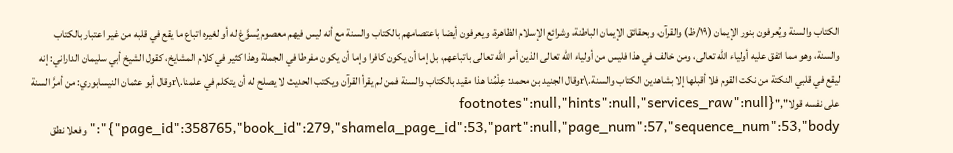الكتاب والسنة ويُعرفون بنور الإيمان (١٩/ظ) والقرآن، وبحقائق الإيمان الباطنة، وشرائع الإسلام الظاهرة، ويعرفون أيضا باعتصامهم بالكتاب والسنة مع أنه ليس فيهم معصوم يُسوَّغ له أو لغيره اتباع ما يقع في قلبه من غير اعتبار بالكتاب والسنة، وهو مما اتفق عليه أولياء الله تعالى، ومن خالف في هذا فليس من أولياء الله تعالى الذين أمر الله تعالى باتباعهم، بل إما أن يكون كافرا وإما أن يكون مفرطا في الجملة وهذا كثير في كلام المشايخ، كقول الشيخ أبي سليمان الداراني: إنه ليقع في قلبي النكتة من نكت القوم فلا أقبلها إلا بشاهدين الكتاب والسنة.\rوقال الجنيد بن محمد: عِلْمُنا هذا مقيد بالكتاب والسنة فمن لم يقرأ القرآن ويكتب الحديث لا يصلح له أن يتكلم في علمنا.\rوقال أبو عثمان النيسابوري: من أمرَّ السنة على نفسه قولا","footnotes":null,"hints":null,"services_raw":null} {"page_id":358765,"book_id":279,"shamela_page_id":53,"part":null,"page_num":57,"sequence_num":53,"body":"وفعلا نطق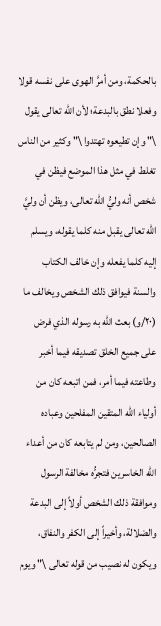بالحكمة، ومن أمرَّ الهوى على نفسه قولا وفعلا نطق بالبدعة؛ لأن الله تعالى يقول \" وإن تطيعوه تهتدوا \" وكثير من الناس تغلط في مثل هذا الموضع فيظن في شخص أنه وليُّ الله تعالى، ويظن أن وليَّ الله تعالى يقبل منه كلما يقوله، ويسلم إليه كلما يفعله وإن خالف الكتاب والسنة فيوافق ذلك الشخص ويخالف ما (٢٠/و) بعث الله به رسوله الذي فرض على جميع الخلق تصديقه فيما أخبر وطاعته فيما أمر، فمن اتبعه كان من أولياء الله المتقين المفلحين وعباده الصالحين، ومن لم يتابعه كان من أعداء الله الخاسرين فتجرُّه مخالفة الرسول وموافقة ذلك الشخص أولاً إلى البدعة والضلالة، وأخيراً إلى الكفر والنفاق، ويكون له نصيب من قوله تعالى \" ويوم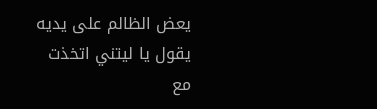يعض الظالم على يديه يقول يا ليتني اتخذت مع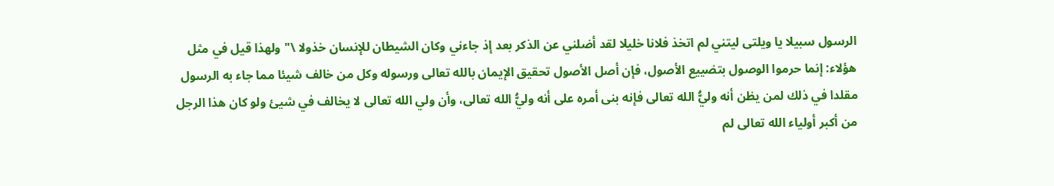الرسول سبيلا يا ويلتى ليتني لم اتخذ فلانا خليلا لقد أضلني عن الذكر بعد إذ جاءني وكان الشيطان للإنسان خذولا \" ولهذا قيل في مثل هؤلاء: إنما حرموا الوصول بتضييع الأصول، فإن أصل الأصول تحقيق الإيمان بالله تعالى ورسوله وكل من خالف شيئا مما جاء به الرسول مقلدا في ذلك لمن يظن أنه وليُّ الله تعالى فإنه بنى أمره على أنه وليُّ الله تعالى، وأن ولي الله تعالى لا يخالف في شيئ ولو كان هذا الرجل من أكبر أولياء الله تعالى لم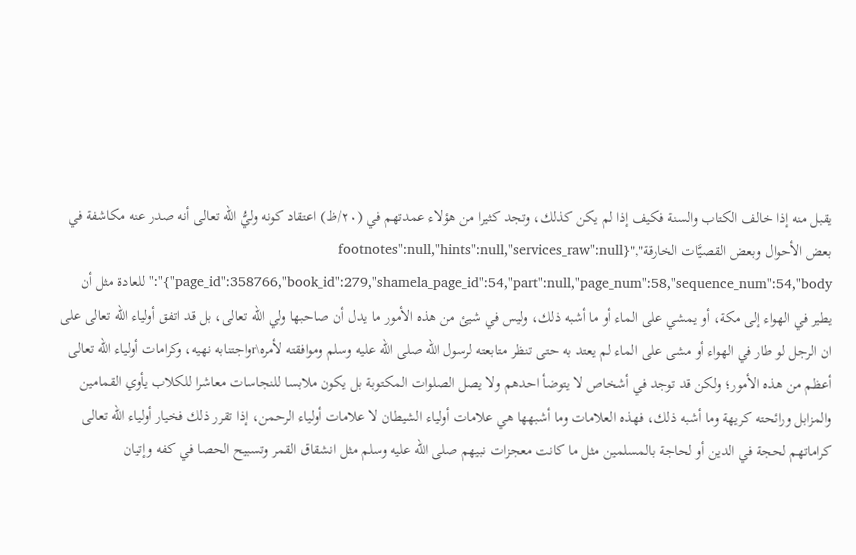يقبل منه إذا خالف الكتاب والسنة فكيف إذا لم يكن كذلك، وتجد كثيرا من هؤلاء عمدتهم في (٢٠/ظ) اعتقاد كونه وليُّ الله تعالى أنه صدر عنه مكاشفة في بعض الأحوال وبعض القصيَّات الخارقة","footnotes":null,"hints":null,"services_raw":null} {"page_id":358766,"book_id":279,"shamela_page_id":54,"part":null,"page_num":58,"sequence_num":54,"body":"للعادة مثل أن يطير في الهواء إلى مكة، أو يمشي على الماء أو ما أشبه ذلك، وليس في شيئ من هذه الأمور ما يدل أن صاحبها ولي الله تعالى، بل قد اتفق أولياء الله تعالى على ان الرجل لو طار في الهواء أو مشى على الماء لم يعتد به حتى تنظر متابعته لرسول الله صلى الله عليه وسلم وموافقته لأمره\rواجتنابه نهيه، وكرامات أولياء الله تعالى أعظم من هذه الأمور؛ ولكن قد توجد في أشخاص لا يتوضأ احدهم ولا يصل الصلوات المكتوبة بل يكون ملابسا للنجاسات معاشرا للكلاب يأوي القمامين والمزابل ورائحته كريهة وما أشبه ذلك، فهذه العلامات وما أشبهها هي علامات أولياء الشيطان لا علامات أولياء الرحمن، إذا تقرر ذلك فخيار أولياء الله تعالى كراماتهم لحجة في الدين أو لحاجة بالمسلمين مثل ما كانت معجزات نبيهم صلى الله عليه وسلم مثل انشقاق القمر وتسبيح الحصا في كفه وإتيان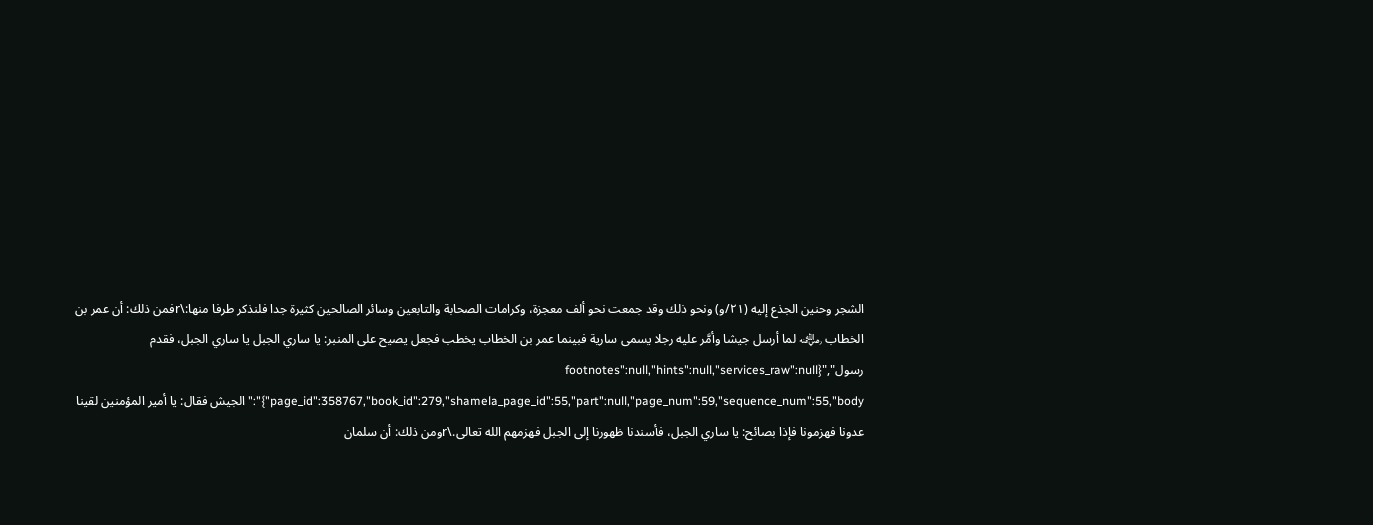الشجر وحنين الجذع إليه (٢١/و) ونحو ذلك وقد جمعت نحو ألف معجزة، وكرامات الصحابة والتابعين وسائر الصالحين كثيرة جدا فلنذكر طرفا منها:\rفمن ذلك: أن عمر بن الخطاب ﵁ لما أرسل جيشا وأمَّر عليه رجلا يسمى سارية فبينما عمر بن الخطاب يخطب فجعل يصيح على المنبر: يا ساري الجبل يا ساري الجبل، فقدم رسول","footnotes":null,"hints":null,"services_raw":null} {"page_id":358767,"book_id":279,"shamela_page_id":55,"part":null,"page_num":59,"sequence_num":55,"body":"الجيش فقال: يا أمير المؤمنين لقينا عدونا فهزمونا فإذا بصائح: يا ساري الجبل، فأسندنا ظهورنا إلى الجبل فهزمهم الله تعالى.\rومن ذلك: أن سلمان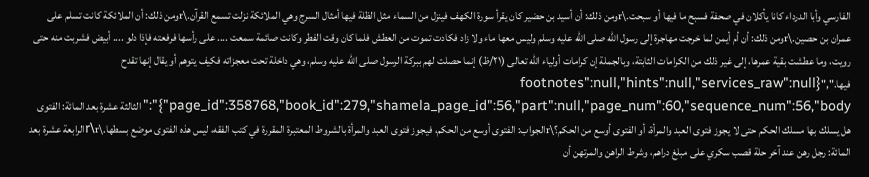الفارسي وأبا الدرداء كانا يأكلان في صحفة فسبح ما فيها أو سبحت.\rومن ذلك: أن أسيد بن حضير كان يقرأ سورة الكهف فينزل من السماء مثل الظلة فيها أمثال السرج وهي الملائكة نزلت تسمع القرآن.\rومن ذلك: أن الملائكة كانت تسلم على عمران بن حصين.\rومن ذلك: أن أم أيمن لما خرجت مهاجرة إلى رسول الله صلى الله عليه وسلم وليس معها ماء ولا زاد فكادت تموت من العطش فلما كان وقت الفطر وكانت صائمة سمعت .... على رأسها فرفعته فإذا دلو .... أبيض فشربت منه حتى رويت، وما عطشت بقية عمرها، إلى غير ذلك من الكرامات الثابتة، وبالجملة إن كرامات أولياء الله تعالى (٢١/ظ) إنما حصلت لهم ببركة الرسول صلى الله عليه وسلم، وهي داخلة تحت معجزاته فكيف يتوهم أو يقال إنها تقدح فيها.","footnotes":null,"hints":null,"services_raw":null} {"page_id":358768,"book_id":279,"shamela_page_id":56,"part":null,"page_num":60,"sequence_num":56,"body":"الثالثة عشرة بعد المائة: الفتوى هل يسلك بها مسلك الحكم حتى لا يجوز فتوى العبد والمرأة، أو الفتوى أوسع من الحكم؟\rالجواب: الفتوى أوسع من الحكم، فيجوز فتوى العبد والمرأة بالشروط المعتبرة المقررة في كتب الفقه، ليس هذه الفتوى موضع بسطها.\r\rالرابعة عشرة بعد المائة: رجل رهن عند آخر حلة قصب سكري على مبلغ دراهم، وشرط الراهن والمرتهن أن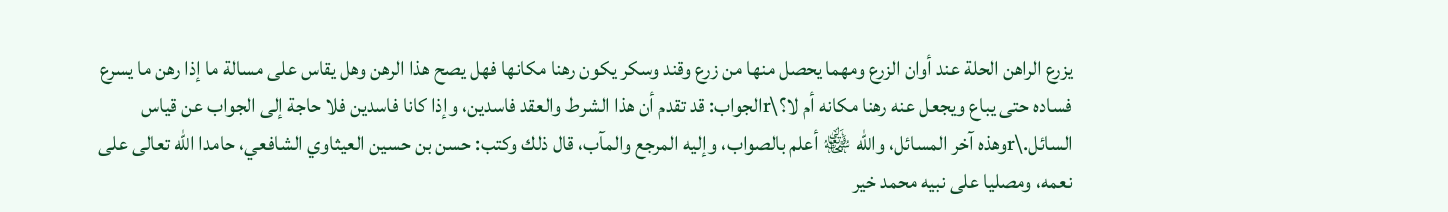يزرع الراهن الحلة عند أوان الزرع ومهما يحصل منها من زرع وقند وسكر يكون رهنا مكانها فهل يصح هذا الرهن وهل يقاس على مسالة ما إذا رهن ما يسرع فساده حتى يباع ويجعل عنه رهنا مكانه أم لا؟\rالجواب: قد تقدم أن هذا الشرط والعقد فاسدين، وإذا كانا فاسدين فلا حاجة إلى الجواب عن قياس السائل.\rوهذه آخر المسائل، والله ﷾ أعلم بالصواب، وإليه المرجع والمآب، قال ذلك وكتب: حسن بن حسين العيثاوي الشافعي، حامدا الله تعالى على نعمه، ومصليا على نبيه محمد خير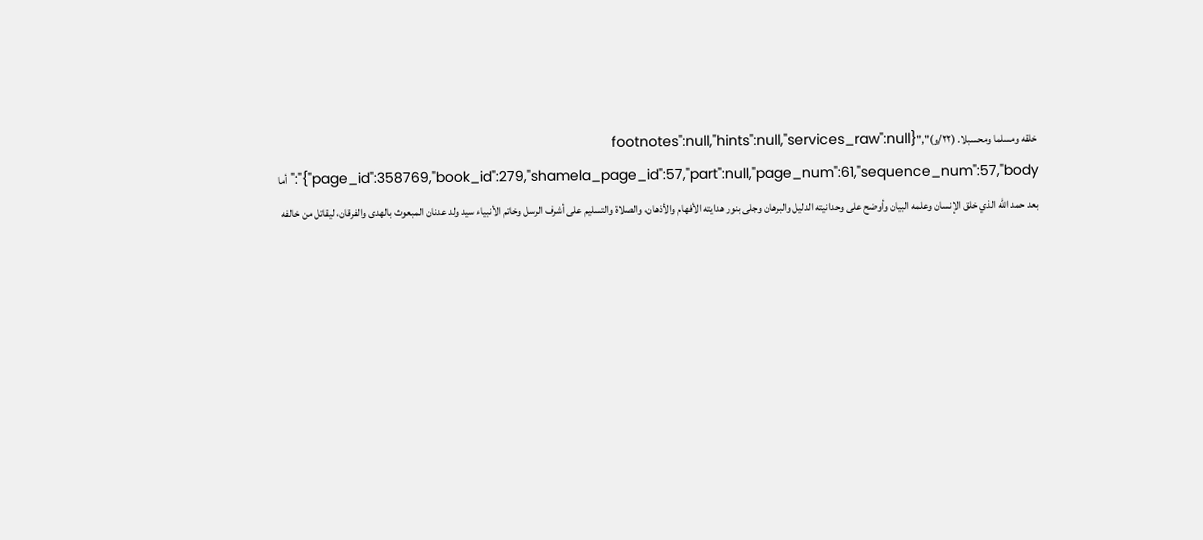خلقه ومسلما ومحسبلا. (٢٢/و)","footnotes":null,"hints":null,"services_raw":null} {"page_id":358769,"book_id":279,"shamela_page_id":57,"part":null,"page_num":61,"sequence_num":57,"body":"أما بعد حمد الله الذي خلق الإنسان وعلمه البيان وأوضح على وحدانيته الدليل والبرهان وجلى بنور هدايته الأفهام والأذهان، والصلاة والتسليم على أشرف الرسل وخاتم الأنبياء سيد ولد عدنان المبعوث بالهدى والفرقان، ليقاتل من خالفه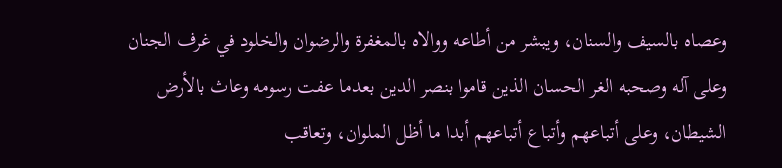وعصاه بالسيف والسنان، ويبشر من أطاعه ووالاه بالمغفرة والرضوان والخلود في غرف الجنان وعلى آله وصحبه الغر الحسان الذين قاموا بنصر الدين بعدما عفت رسومه وعاث بالأرض الشيطان، وعلى أتباعهم وأتباع أتباعهم أبدا ما أظل الملوان، وتعاقب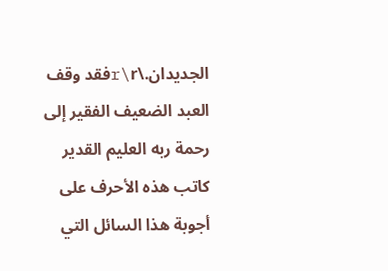الجديدان.\r\rفقد وقف العبد الضعيف الفقير إلى رحمة ربه العليم القدير كاتب هذه الأحرف على أجوبة هذا السائل التي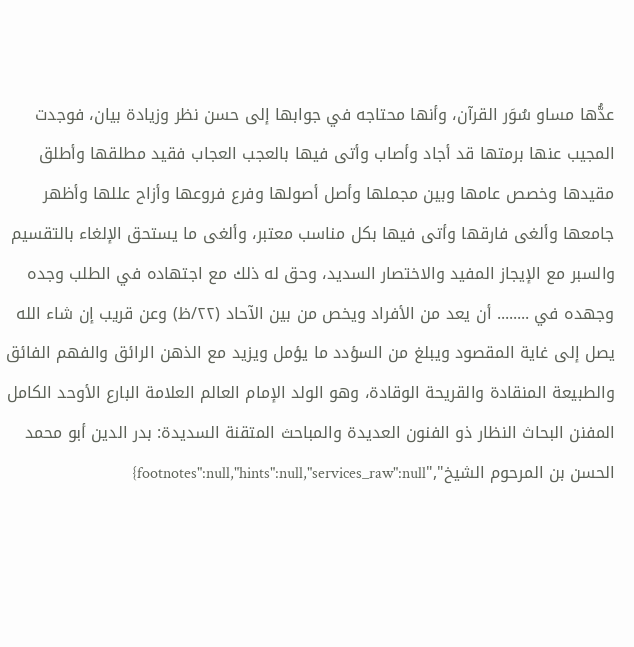عدُّها مساو سُوَر القرآن، وأنها محتاجه في جوابها إلى حسن نظر وزيادة بيان، فوجدت المجيب عنها برمتها قد أجاد وأصاب وأتى فيها بالعجب العجاب فقيد مطلقها وأطلق مقيدها وخصص عامها وبين مجملها وأصل أصولها وفرع فروعها وأزاح عللها وأظهر جامعها وألغى فارقها وأتى فيها بكل مناسب معتبر، وألغى ما يستحق الإلغاء بالتقسيم والسبر مع الإيجاز المفيد والاختصار السديد، وحق له ذلك مع اجتهاده في الطلب وجده وجهده في ........ أن يعد من الأفراد ويخص من بين الآحاد (٢٢/ظ) وعن قريب إن شاء الله يصل إلى غاية المقصود ويبلغ من السؤدد ما يؤمل ويزيد مع الذهن الرائق والفهم الفائق والطبيعة المنقادة والقريحة الوقادة، وهو الولد الإمام العالم العلامة البارع الأوحد الكامل المفنن البحاث النظار ذو الفنون العديدة والمباحث المتقنة السديدة: بدر الدين أبو محمد الحسن بن المرحوم الشيخ","footnotes":null,"hints":null,"services_raw":null}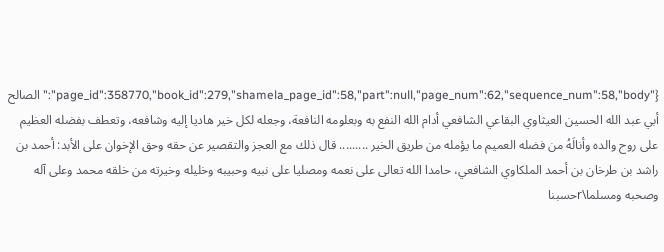{"page_id":358770,"book_id":279,"shamela_page_id":58,"part":null,"page_num":62,"sequence_num":58,"body":"الصالح أبي عبد الله الحسين العيثاوي البقاعي الشافعي أدام الله النفع به وبعلومه النافعة، وجعله لكل خير هاديا إليه وشافعه، وتعطف بفضله العظيم على روح والده وأنالَهُ من فضله العميم ما يؤمله من طريق الخير ......... قال ذلك مع العجز والتقصير عن حقه وحق الإخوان على الأبد: أحمد بن راشد بن طرخان بن أحمد الملكاوي الشافعي، حامدا الله تعالى على نعمه ومصليا على نبيه وحبيبه وخليله وخيرته من خلقه محمد وعلى آله وصحبه ومسلما\rحسبنا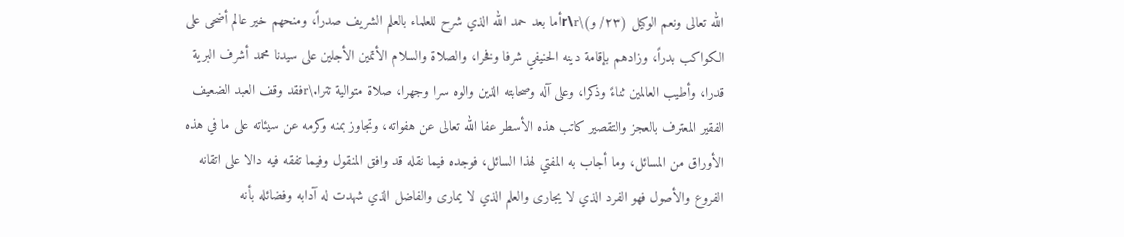الله تعالى ونعم الوكيل (٢٣/ و)\r\rأما بعد حمد الله الذي شرح للعلماء بالعلم الشريف صدراً، ومنحهم خير عالم أضحى على الكواكب بدراً، وزادهم بإقامة دينه الحنيفي شرفا وفخرا، والصلاة والسلام الأتمين الأجلين على سيدنا محمد أشرف البرية قدرا، وأطيب العالمين ثناءً وذكرا، وعلى آله وصحابته الذين والوه سرا وجهرا، صلاة متوالية تترا.\rفقد وقف العبد الضعيف الفقير المعترف بالعجز والتقصير كاتب هذه الأسطر عفا الله تعالى عن هفواته، وتجاوز بمنه وكرمه عن سيئاته على ما في هذه الأوراق من المسائل، وما أجاب به المفتي لهذا السائل، فوجده فيما نقله قد وافق المنقول وفيما تفقه فيه دالا على اتقانه الفروع والأصول فهو الفرد الذي لا يجارى والعلم الذي لا يمارى والفاضل الذي شهدت له آدابه وفضائله بأنه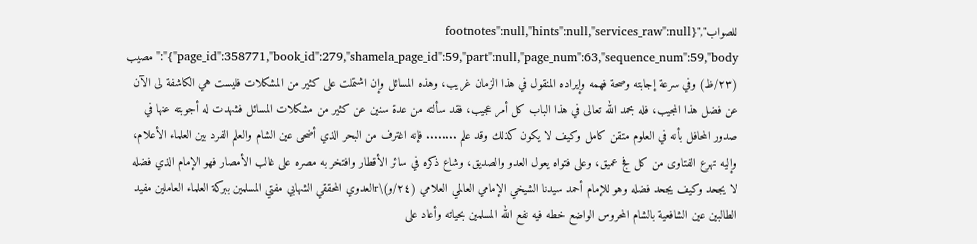للصواب","footnotes":null,"hints":null,"services_raw":null} {"page_id":358771,"book_id":279,"shamela_page_id":59,"part":null,"page_num":63,"sequence_num":59,"body":"مصيب (٢٣/ظ) وفي سرعة إجابته وصحة فهمه وإيراده المنقول في هذا الزمان غريب، وهذه المسائل وإن اشتملت على كثير من المشكلات فليست هي الكاشفة لى الآن عن فضل هذا المجيب، فله بحمد الله تعالى في هذا الباب كل أمر عجيب، فقد سألته من عدة سنين عن كثير من مشكلات المسائل فشهدت له أجوبته عنها في صدور المحافل بأنه في العلوم متقن كامل وكيف لا يكون كذلك وقد علم ........ فإنه اغترف من البحر الذي أضحى عين الشام والعلم الفرد بين العلماء الأعلام، وإليه تهرع الفتاوى من كل فج عميق، وعلى فتواه يعول العدو والصديق، وشاع ذكره في سائر الأقطار وافتخر به مصره على غالب الأمصار فهو الإمام الذي فضله لا يجحد وكيف يجحد فضله وهو للإمام أحمد سيدنا الشيخي الإمامي العالمي العلامي (٢٤/و)\rالعدوي المحققي الشهابي مفتي المسلمين ببركة العلماء العاملين مفيد الطالبين عين الشافعية بالشام المحروس الواضع خطه فيه نفع الله المسلمين بحياته وأعاد على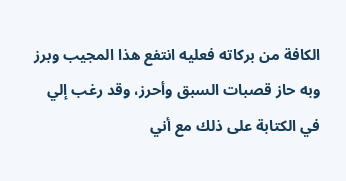الكافة من بركاته فعليه انتفع هذا المجيب وبرز وبه حاز قصبات السبق وأحرز، وقد رغب إلي في الكتابة على ذلك مع أني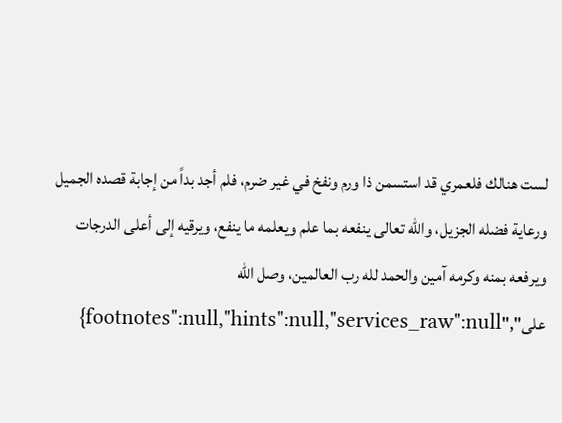لست هنالك فلعمري قد استسمن ذا ورم ونفخ في غير ضرم، فلم أجد بداً من إجابة قصده الجميل ورعاية فضله الجزيل، والله تعالى ينفعه بما علم ويعلمه ما ينفع، ويرقيه إلى أعلى الدرجات ويرفعه بمنه وكرمه آمين والحمد لله رب العالمين، وصل الله على","footnotes":null,"hints":null,"services_raw":null}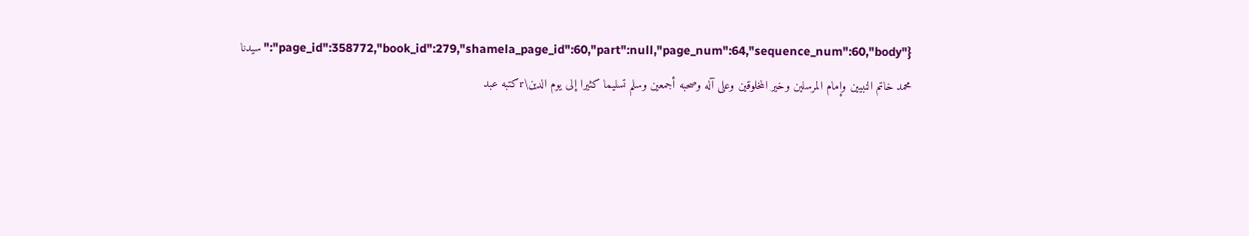{"page_id":358772,"book_id":279,"shamela_page_id":60,"part":null,"page_num":64,"sequence_num":60,"body":"سيدنا محمد خاتم النبيين وإمام المرسلين وخير المخلوقين وعلى آله وصحبه أجمعين وسلم تسليما كثيرا إلى يوم الدين\rكتبه عبد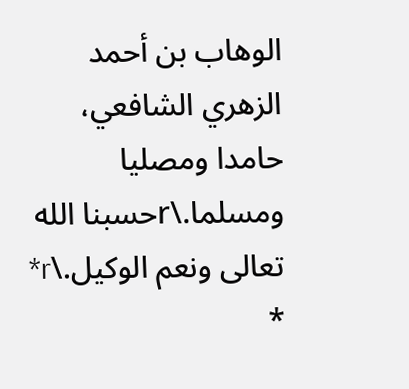الوهاب بن أحمد الزهري الشافعي، حامدا ومصليا ومسلما.\rحسبنا الله تعالى ونعم الوكيل.\r* *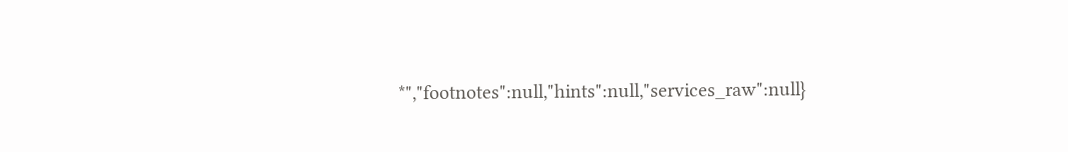*","footnotes":null,"hints":null,"services_raw":null}